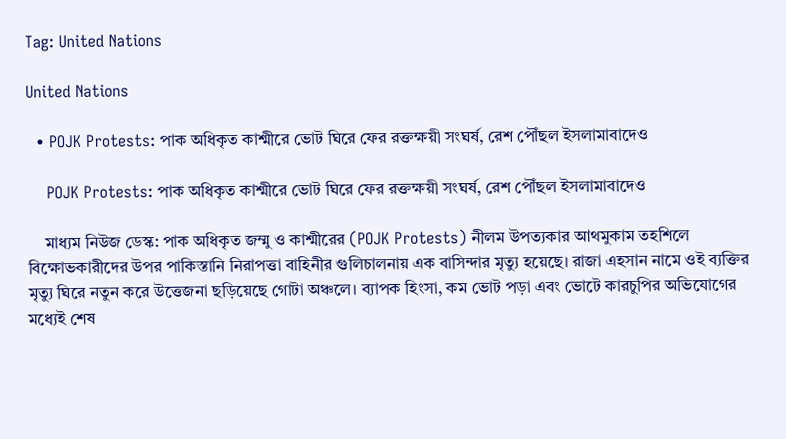Tag: United Nations

United Nations

  • POJK Protests: পাক অধিকৃত কাশ্মীরে ভোট ঘিরে ফের রক্তক্ষয়ী সংঘর্ষ, রেশ পৌঁছল ইসলামাবাদেও

    POJK Protests: পাক অধিকৃত কাশ্মীরে ভোট ঘিরে ফের রক্তক্ষয়ী সংঘর্ষ, রেশ পৌঁছল ইসলামাবাদেও

    মাধ্যম নিউজ ডেস্ক: পাক অধিকৃত জম্মু ও কাশ্মীরের (POJK Protests) নীলম উপত্যকার আথমুকাম তহশিলে বিক্ষোভকারীদের উপর পাকিস্তানি নিরাপত্তা বাহিনীর গুলিচালনায় এক বাসিন্দার মৃত্যু হয়েছে। রাজা এহসান নামে ওই ব্যক্তির মৃত্যু ঘিরে নতুন করে উত্তেজনা ছড়িয়েছে গোটা অঞ্চলে। ব্যাপক হিংসা, কম ভোট পড়া এবং ভোটে কারচুপির অভিযোগের মধ্যেই শেষ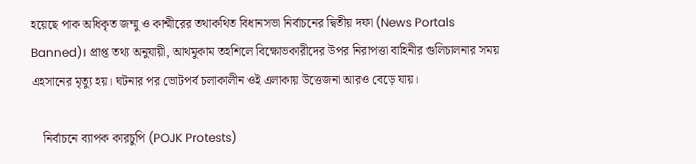হয়েছে পাক অধিকৃত জম্মু ও কাশ্মীরের তথাকথিত বিধানসভা নির্বাচনের দ্বিতীয় দফা (News Portals Banned)। প্রাপ্ত তথ্য অনুযায়ী, আথমুকাম তহশিলে বিক্ষোভকারীদের উপর নিরাপত্তা বাহিনীর গুলিচালনার সময় এহসানের মৃত্যু হয়। ঘটনার পর ভোটপর্ব চলাকালীন ওই এলাকায় উত্তেজনা আরও বেড়ে যায়।

    নির্বাচনে ব্যাপক কারচুপি (POJK Protests)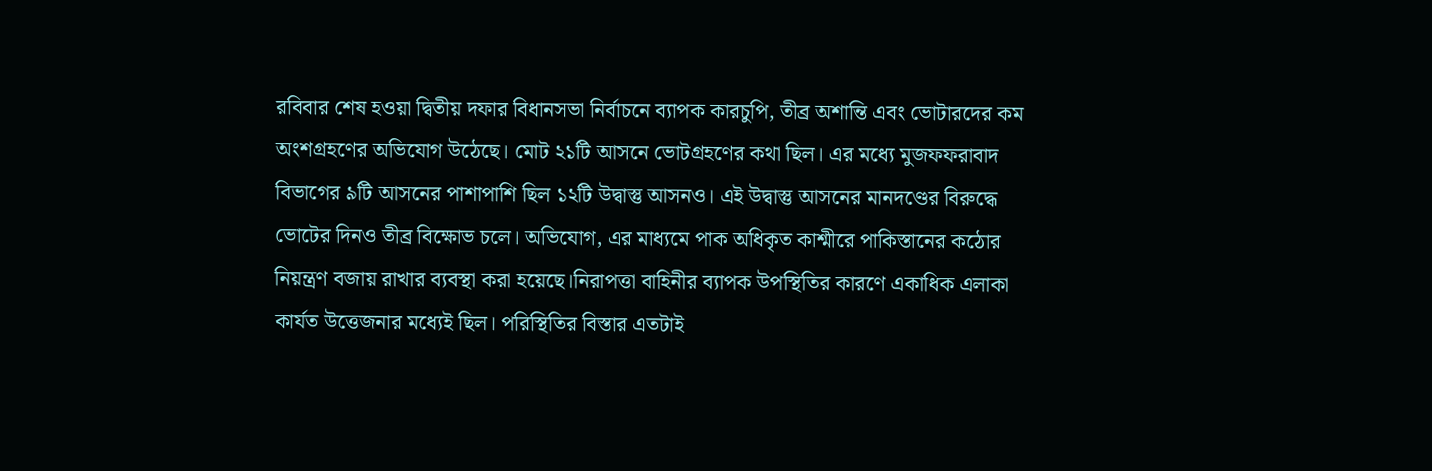রবিবার শেষ হওয়া দ্বিতীয় দফার বিধানসভা নির্বাচনে ব্যাপক কারচুপি, তীব্র অশান্তি এবং ভোটারদের কম অংশগ্রহণের অভিযোগ উঠেছে। মোট ২১টি আসনে ভোটগ্রহণের কথা ছিল। এর মধ্যে মুজফফরাবাদ বিভাগের ৯টি আসনের পাশাপাশি ছিল ১২টি উদ্বাস্তু আসনও। এই উদ্বাস্তু আসনের মানদণ্ডের বিরুদ্ধে ভোটের দিনও তীব্র বিক্ষোভ চলে। অভিযোগ, এর মাধ্যমে পাক অধিকৃত কাশ্মীরে পাকিস্তানের কঠোর নিয়ন্ত্রণ বজায় রাখার ব্যবস্থা করা হয়েছে।নিরাপত্তা বাহিনীর ব্যাপক উপস্থিতির কারণে একাধিক এলাকা কার্যত উত্তেজনার মধ্যেই ছিল। পরিস্থিতির বিস্তার এতটাই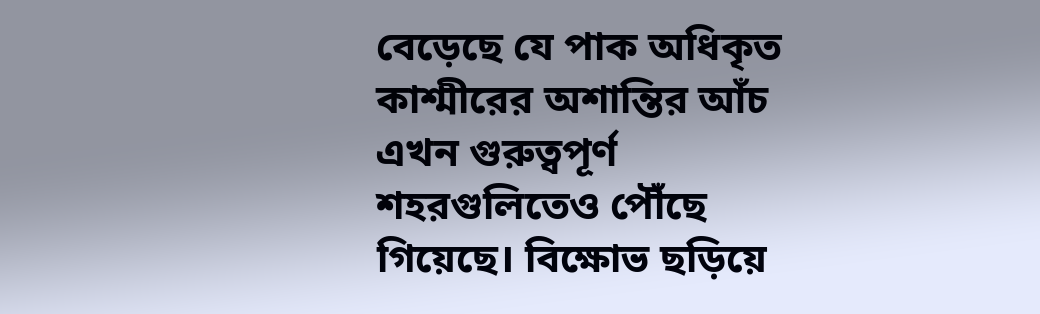বেড়েছে যে পাক অধিকৃত কাশ্মীরের অশান্তির আঁচ এখন গুরুত্বপূর্ণ শহরগুলিতেও পৌঁছে গিয়েছে। বিক্ষোভ ছড়িয়ে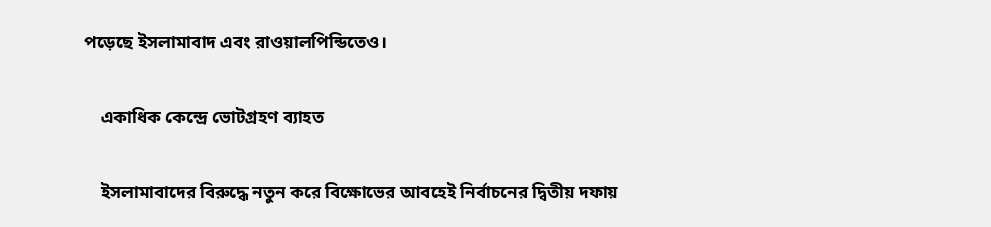পড়েছে ইসলামাবাদ এবং রাওয়ালপিন্ডিতেও।

    একাধিক কেন্দ্রে ভোটগ্রহণ ব্যাহত

    ইসলামাবাদের বিরুদ্ধে নতুন করে বিক্ষোভের আবহেই নির্বাচনের দ্বিতীয় দফায়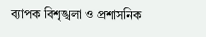ব্যাপক বিশৃঙ্খলা ও প্রশাসনিক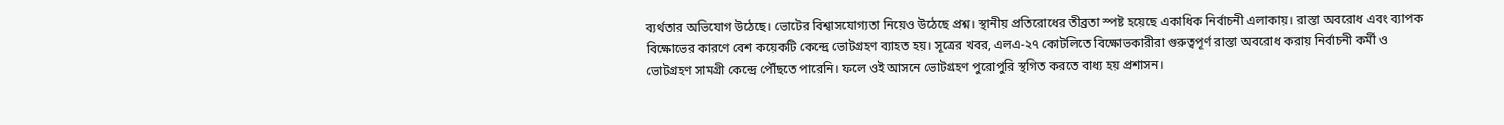ব্যর্থতার অভিযোগ উঠেছে। ভোটের বিশ্বাসযোগ্যতা নিয়েও উঠেছে প্রশ্ন। স্থানীয় প্রতিরোধের তীব্রতা স্পষ্ট হয়েছে একাধিক নির্বাচনী এলাকায়। রাস্তা অবরোধ এবং ব্যাপক বিক্ষোভের কারণে বেশ কয়েকটি কেন্দ্রে ভোটগ্রহণ ব্যাহত হয়। সূত্রের খবর, এলএ-২৭ কোটলিতে বিক্ষোভকারীরা গুরুত্বপূর্ণ রাস্তা অবরোধ করায় নির্বাচনী কর্মী ও ভোটগ্রহণ সামগ্রী কেন্দ্রে পৌঁছতে পারেনি। ফলে ওই আসনে ভোটগ্রহণ পুরোপুরি স্থগিত করতে বাধ্য হয় প্রশাসন।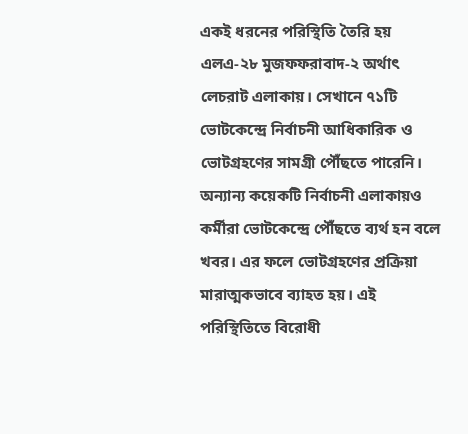একই ধরনের পরিস্থিতি তৈরি হয় এলএ-২৮ মুজফফরাবাদ-২ অর্থাৎ লেচরাট এলাকায়। সেখানে ৭১টি ভোটকেন্দ্রে নির্বাচনী আধিকারিক ও ভোটগ্রহণের সামগ্রী পৌঁছতে পারেনি। অন্যান্য কয়েকটি নির্বাচনী এলাকায়ও কর্মীরা ভোটকেন্দ্রে পৌঁছতে ব্যর্থ হন বলে খবর। এর ফলে ভোটগ্রহণের প্রক্রিয়া মারাত্মকভাবে ব্যাহত হয়। এই পরিস্থিতিতে বিরোধী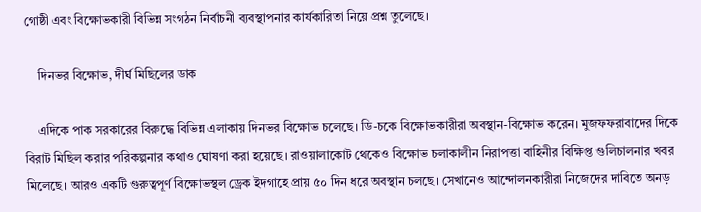গোষ্ঠী এবং বিক্ষোভকারী বিভিন্ন সংগঠন নির্বাচনী ব্যবস্থাপনার কার্যকারিতা নিয়ে প্রশ্ন তুলেছে।

    দিনভর বিক্ষোভ, দীর্ঘ মিছিলের ডাক

    এদিকে পাক সরকারের বিরুদ্ধে বিভিন্ন এলাকায় দিনভর বিক্ষোভ চলেছে। ডি-চকে বিক্ষোভকারীরা অবস্থান-বিক্ষোভ করেন। মুজফফরাবাদের দিকে বিরাট মিছিল করার পরিকল্পনার কথাও ঘোষণা করা হয়েছে। রাওয়ালাকোট থেকেও বিক্ষোভ চলাকালীন নিরাপত্তা বাহিনীর বিক্ষিপ্ত গুলিচালনার খবর মিলেছে। আরও একটি গুরুত্বপূর্ণ বিক্ষোভস্থল ড্রেক ইদগাহে প্রায় ৫০ দিন ধরে অবস্থান চলছে। সেখানেও আন্দোলনকারীরা নিজেদের দাবিতে অনড়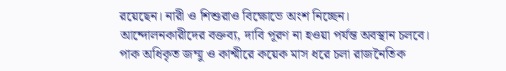রয়েছেন। নারী ও শিশুরাও বিক্ষোভে অংশ নিচ্ছেন। আন্দোলনকারীদের বক্তব্য, দাবি পূরণ না হওয়া পর্যন্ত অবস্থান চলবে। পাক অধিকৃত জম্মু ও কাশ্মীরে কয়েক মাস ধরে চলা রাজনৈতিক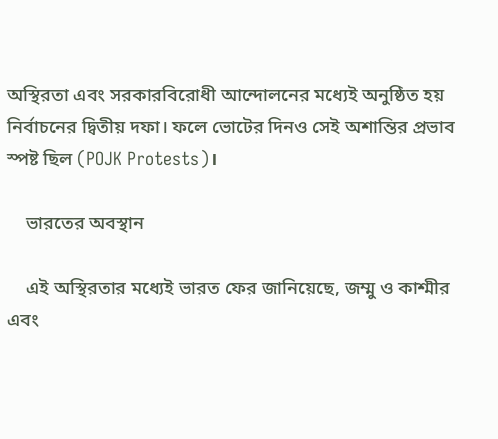অস্থিরতা এবং সরকারবিরোধী আন্দোলনের মধ্যেই অনুষ্ঠিত হয় নির্বাচনের দ্বিতীয় দফা। ফলে ভোটের দিনও সেই অশান্তির প্রভাব স্পষ্ট ছিল (POJK Protests)।

    ভারতের অবস্থান

    এই অস্থিরতার মধ্যেই ভারত ফের জানিয়েছে, জম্মু ও কাশ্মীর এবং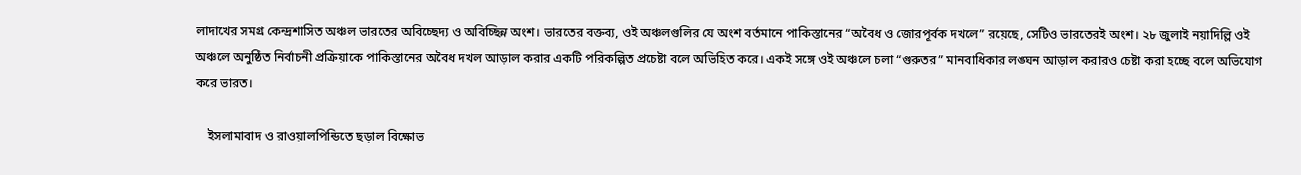লাদাখের সমগ্র কেন্দ্রশাসিত অঞ্চল ভারতের অবিচ্ছেদ্য ও অবিচ্ছিন্ন অংশ। ভারতের বক্তব্য, ওই অঞ্চলগুলির যে অংশ বর্তমানে পাকিস্তানের “অবৈধ ও জোরপূর্বক দখলে” রয়েছে, সেটিও ভারতেরই অংশ। ২৮ জুলাই নয়াদিল্লি ওই অঞ্চলে অনুষ্ঠিত নির্বাচনী প্রক্রিয়াকে পাকিস্তানের অবৈধ দখল আড়াল করার একটি পরিকল্পিত প্রচেষ্টা বলে অভিহিত করে। একই সঙ্গে ওই অঞ্চলে চলা “গুরুতর” মানবাধিকার লঙ্ঘন আড়াল করারও চেষ্টা করা হচ্ছে বলে অভিযোগ করে ভারত।

    ইসলামাবাদ ও রাওয়ালপিন্ডিতে ছড়াল বিক্ষোভ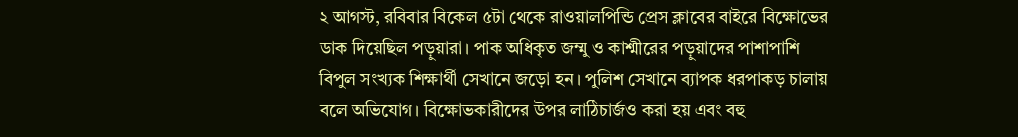২ আগস্ট, রবিবার বিকেল ৫টা থেকে রাওয়ালপিন্ডি প্রেস ক্লাবের বাইরে বিক্ষোভের ডাক দিয়েছিল পড়ুয়ারা। পাক অধিকৃত জম্মু ও কাশ্মীরের পড়ুয়াদের পাশাপাশি বিপুল সংখ্যক শিক্ষার্থী সেখানে জড়ো হন। পুলিশ সেখানে ব্যাপক ধরপাকড় চালায় বলে অভিযোগ। বিক্ষোভকারীদের উপর লাঠিচার্জও করা হয় এবং বহু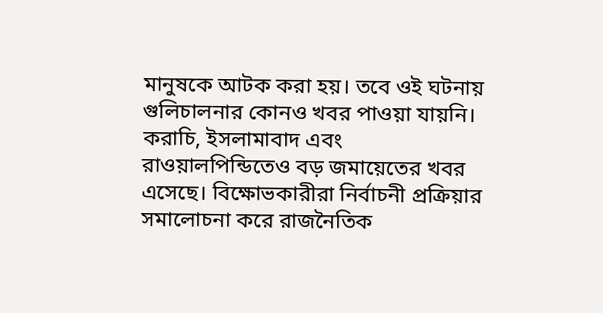মানুষকে আটক করা হয়। তবে ওই ঘটনায় গুলিচালনার কোনও খবর পাওয়া যায়নি। করাচি, ইসলামাবাদ এবং রাওয়ালপিন্ডিতেও বড় জমায়েতের খবর এসেছে। বিক্ষোভকারীরা নির্বাচনী প্রক্রিয়ার সমালোচনা করে রাজনৈতিক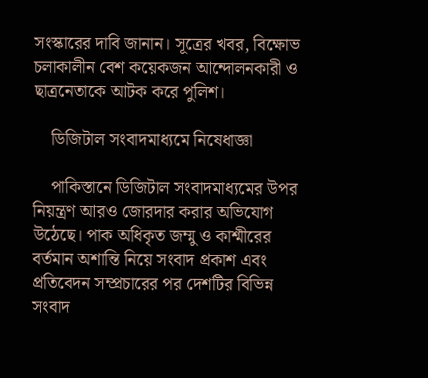সংস্কারের দাবি জানান। সূত্রের খবর, বিক্ষোভ চলাকালীন বেশ কয়েকজন আন্দোলনকারী ও ছাত্রনেতাকে আটক করে পুলিশ।

    ডিজিটাল সংবাদমাধ্যমে নিষেধাজ্ঞা

    পাকিস্তানে ডিজিটাল সংবাদমাধ্যমের উপর নিয়ন্ত্রণ আরও জোরদার করার অভিযোগ উঠেছে। পাক অধিকৃত জম্মু ও কাশ্মীরের বর্তমান অশান্তি নিয়ে সংবাদ প্রকাশ এবং প্রতিবেদন সম্প্রচারের পর দেশটির বিভিন্ন সংবাদ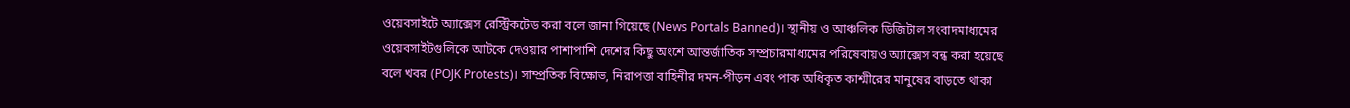ওয়েবসাইটে অ্যাক্সেস রেস্ট্রিকটেড করা বলে জানা গিয়েছে (News Portals Banned)। স্থানীয় ও আঞ্চলিক ডিজিটাল সংবাদমাধ্যমের ওয়েবসাইটগুলিকে আটকে দেওয়ার পাশাপাশি দেশের কিছু অংশে আন্তর্জাতিক সম্প্রচারমাধ্যমের পরিষেবায়ও অ্যাক্সেস বন্ধ করা হয়েছে বলে খবর (POJK Protests)। সাম্প্রতিক বিক্ষোভ, নিরাপত্তা বাহিনীর দমন-পীড়ন এবং পাক অধিকৃত কাশ্মীরের মানুষের বাড়তে থাকা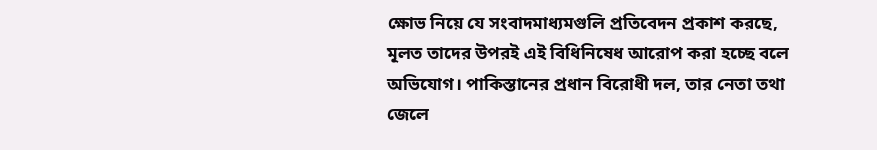ক্ষোভ নিয়ে যে সংবাদমাধ্যমগুলি প্রতিবেদন প্রকাশ করছে, মূলত তাদের উপরই এই বিধিনিষেধ আরোপ করা হচ্ছে বলে অভিযোগ। পাকিস্তানের প্রধান বিরোধী দল, তার নেতা তথা জেলে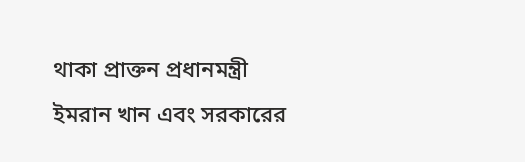থাকা প্রাক্তন প্রধানমন্ত্রী ইমরান খান এবং সরকারের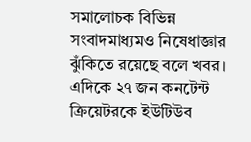সমালোচক বিভিন্ন সংবাদমাধ্যমও নিষেধাজ্ঞার ঝুঁকিতে রয়েছে বলে খবর। এদিকে ২৭ জন কনটেন্ট ক্রিয়েটরকে ইউটিউব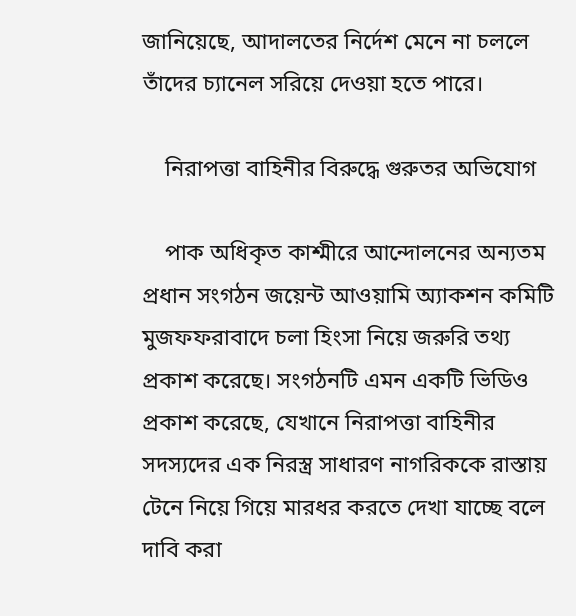জানিয়েছে, আদালতের নির্দেশ মেনে না চললে তাঁদের চ্যানেল সরিয়ে দেওয়া হতে পারে।

    নিরাপত্তা বাহিনীর বিরুদ্ধে গুরুতর অভিযোগ

    পাক অধিকৃত কাশ্মীরে আন্দোলনের অন্যতম প্রধান সংগঠন জয়েন্ট আওয়ামি অ্যাকশন কমিটি মুজফফরাবাদে চলা হিংসা নিয়ে জরুরি তথ্য প্রকাশ করেছে। সংগঠনটি এমন একটি ভিডিও প্রকাশ করেছে, যেখানে নিরাপত্তা বাহিনীর সদস্যদের এক নিরস্ত্র সাধারণ নাগরিককে রাস্তায় টেনে নিয়ে গিয়ে মারধর করতে দেখা যাচ্ছে বলে দাবি করা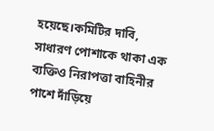হয়েছে।কমিটির দাবি, সাধারণ পোশাকে থাকা এক ব্যক্তিও নিরাপত্তা বাহিনীর পাশে দাঁড়িয়ে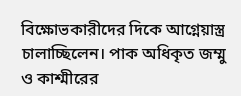বিক্ষোভকারীদের দিকে আগ্নেয়াস্ত্র চালাচ্ছিলেন। পাক অধিকৃত জম্মু ও কাশ্মীরের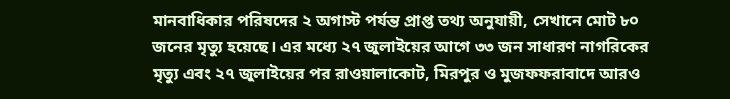মানবাধিকার পরিষদের ২ অগাস্ট পর্যন্ত প্রাপ্ত তথ্য অনুযায়ী, সেখানে মোট ৮০ জনের মৃত্যু হয়েছে। এর মধ্যে ২৭ জুলাইয়ের আগে ৩৩ জন সাধারণ নাগরিকের মৃত্যু এবং ২৭ জুলাইয়ের পর রাওয়ালাকোট, মিরপুর ও মুজফফরাবাদে আরও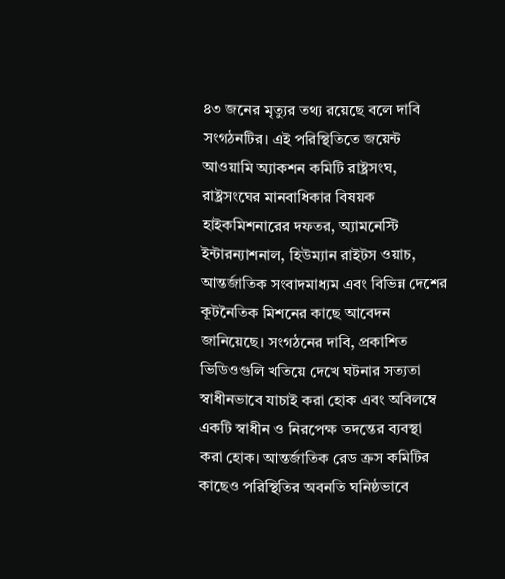৪৩ জনের মৃত্যুর তথ্য রয়েছে বলে দাবি সংগঠনটির। এই পরিস্থিতিতে জয়েন্ট আওয়ামি অ্যাকশন কমিটি রাষ্ট্রসংঘ, রাষ্ট্রসংঘের মানবাধিকার বিষয়ক হাইকমিশনারের দফতর, অ্যামনেস্টি ইন্টারন্যাশনাল, হিউম্যান রাইটস ওয়াচ, আন্তর্জাতিক সংবাদমাধ্যম এবং বিভিন্ন দেশের কূটনৈতিক মিশনের কাছে আবেদন জানিয়েছে। সংগঠনের দাবি, প্রকাশিত ভিডিওগুলি খতিয়ে দেখে ঘটনার সত্যতা স্বাধীনভাবে যাচাই করা হোক এবং অবিলম্বে একটি স্বাধীন ও নিরপেক্ষ তদন্তের ব্যবস্থা করা হোক। আন্তর্জাতিক রেড ক্রস কমিটির কাছেও পরিস্থিতির অবনতি ঘনিষ্ঠভাবে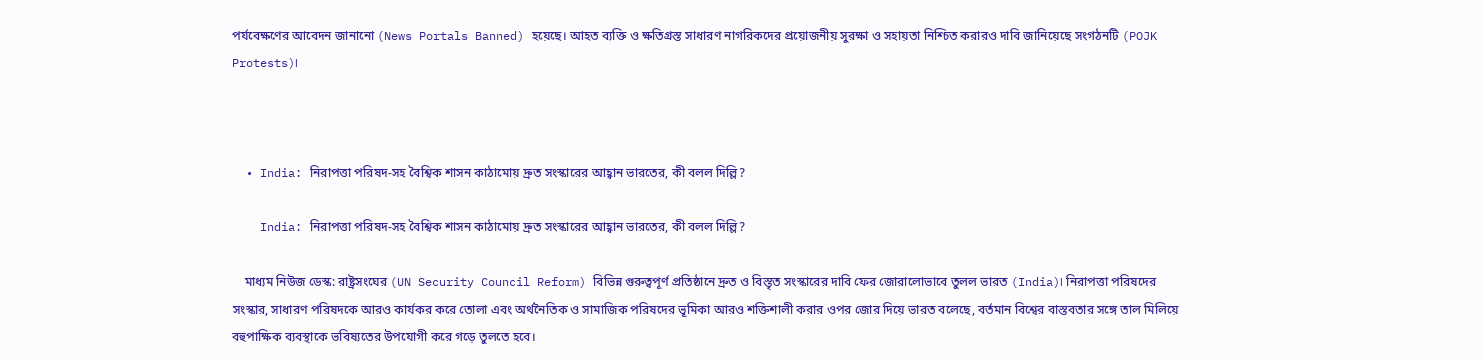পর্যবেক্ষণের আবেদন জানানো (News Portals Banned) হয়েছে। আহত ব্যক্তি ও ক্ষতিগ্রস্ত সাধারণ নাগরিকদের প্রয়োজনীয় সুরক্ষা ও সহায়তা নিশ্চিত করারও দাবি জানিয়েছে সংগঠনটি (POJK Protests)।



  • India: নিরাপত্তা পরিষদ-সহ বৈশ্বিক শাসন কাঠামোয় দ্রুত সংস্কারের আহ্বান ভারতের, কী বলল দিল্লি?

    India: নিরাপত্তা পরিষদ-সহ বৈশ্বিক শাসন কাঠামোয় দ্রুত সংস্কারের আহ্বান ভারতের, কী বলল দিল্লি?

    মাধ্যম নিউজ ডেস্ক: রাষ্ট্রসংঘের (UN Security Council Reform) বিভিন্ন গুরুত্বপূর্ণ প্রতিষ্ঠানে দ্রুত ও বিস্তৃত সংস্কারের দাবি ফের জোরালোভাবে তুলল ভারত (India)। নিরাপত্তা পরিষদের সংস্কার, সাধারণ পরিষদকে আরও কার্যকর করে তোলা এবং অর্থনৈতিক ও সামাজিক পরিষদের ভূমিকা আরও শক্তিশালী করার ওপর জোর দিয়ে ভারত বলেছে, বর্তমান বিশ্বের বাস্তবতার সঙ্গে তাল মিলিয়ে বহুপাক্ষিক ব্যবস্থাকে ভবিষ্যতের উপযোগী করে গড়ে তুলতে হবে।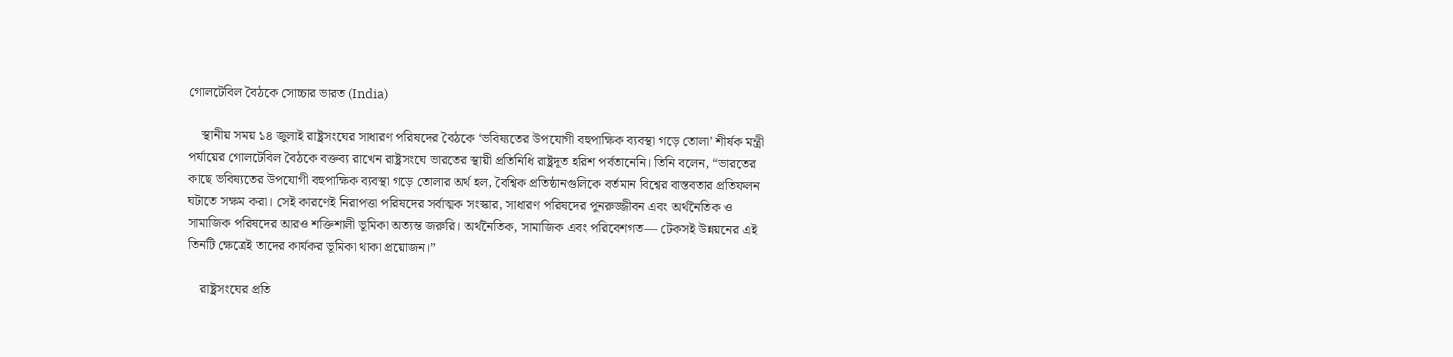গোলটেবিল বৈঠকে সোচ্চার ভারত (India)

    স্থানীয় সময় ১৪ জুলাই রাষ্ট্রসংঘের সাধারণ পরিষদের বৈঠকে ‘ভবিষ্যতের উপযোগী বহুপাক্ষিক ব্যবস্থা গড়ে তোলা’ শীর্ষক মন্ত্রী পর্যায়ের গোলটেবিল বৈঠকে বক্তব্য রাখেন রাষ্ট্রসংঘে ভারতের স্থায়ী প্রতিনিধি রাষ্ট্রদূত হরিশ পর্বতানেনি। তিনি বলেন, “ভারতের কাছে ভবিষ্যতের উপযোগী বহুপাক্ষিক ব্যবস্থা গড়ে তোলার অর্থ হল, বৈশ্বিক প্রতিষ্ঠানগুলিকে বর্তমান বিশ্বের বাস্তবতার প্রতিফলন ঘটাতে সক্ষম করা। সেই কারণেই নিরাপত্তা পরিষদের সর্বাত্মক সংস্কার, সাধারণ পরিষদের পুনরুজ্জীবন এবং অর্থনৈতিক ও সামাজিক পরিষদের আরও শক্তিশালী ভূমিকা অত্যন্ত জরুরি। অর্থনৈতিক, সামাজিক এবং পরিবেশগত— টেকসই উন্নয়নের এই তিনটি ক্ষেত্রেই তাদের কার্যকর ভূমিকা থাকা প্রয়োজন।”

    রাষ্ট্রসংঘের প্রতি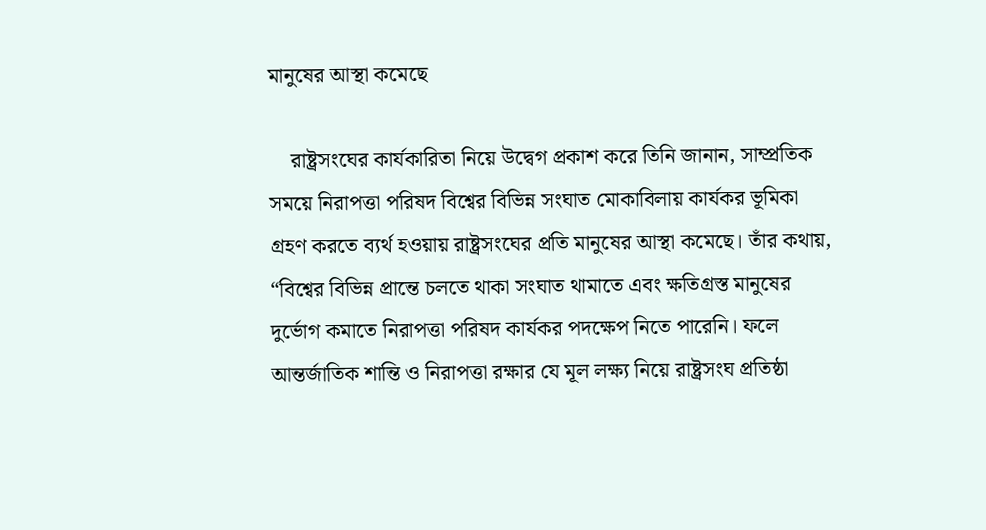মানুষের আস্থা কমেছে

    রাষ্ট্রসংঘের কার্যকারিতা নিয়ে উদ্বেগ প্রকাশ করে তিনি জানান, সাম্প্রতিক সময়ে নিরাপত্তা পরিষদ বিশ্বের বিভিন্ন সংঘাত মোকাবিলায় কার্যকর ভূমিকা গ্রহণ করতে ব্যর্থ হওয়ায় রাষ্ট্রসংঘের প্রতি মানুষের আস্থা কমেছে। তাঁর কথায়, “বিশ্বের বিভিন্ন প্রান্তে চলতে থাকা সংঘাত থামাতে এবং ক্ষতিগ্রস্ত মানুষের দুর্ভোগ কমাতে নিরাপত্তা পরিষদ কার্যকর পদক্ষেপ নিতে পারেনি। ফলে আন্তর্জাতিক শান্তি ও নিরাপত্তা রক্ষার যে মূল লক্ষ্য নিয়ে রাষ্ট্রসংঘ প্রতিষ্ঠা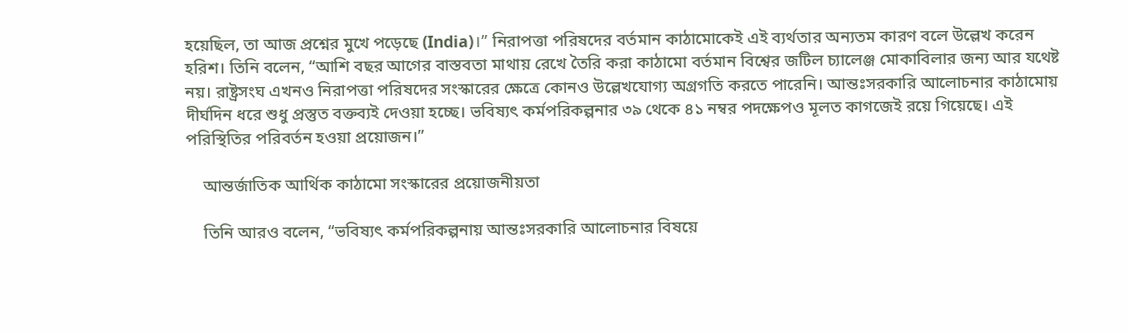হয়েছিল, তা আজ প্রশ্নের মুখে পড়েছে (India)।” নিরাপত্তা পরিষদের বর্তমান কাঠামোকেই এই ব্যর্থতার অন্যতম কারণ বলে উল্লেখ করেন হরিশ। তিনি বলেন, “আশি বছর আগের বাস্তবতা মাথায় রেখে তৈরি করা কাঠামো বর্তমান বিশ্বের জটিল চ্যালেঞ্জ মোকাবিলার জন্য আর যথেষ্ট নয়। রাষ্ট্রসংঘ এখনও নিরাপত্তা পরিষদের সংস্কারের ক্ষেত্রে কোনও উল্লেখযোগ্য অগ্রগতি করতে পারেনি। আন্তঃসরকারি আলোচনার কাঠামোয় দীর্ঘদিন ধরে শুধু প্রস্তুত বক্তব্যই দেওয়া হচ্ছে। ভবিষ্যৎ কর্মপরিকল্পনার ৩৯ থেকে ৪১ নম্বর পদক্ষেপও মূলত কাগজেই রয়ে গিয়েছে। এই পরিস্থিতির পরিবর্তন হওয়া প্রয়োজন।”

    আন্তর্জাতিক আর্থিক কাঠামো সংস্কারের প্রয়োজনীয়তা

    তিনি আরও বলেন, “ভবিষ্যৎ কর্মপরিকল্পনায় আন্তঃসরকারি আলোচনার বিষয়ে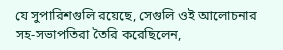যে সুপারিশগুলি রয়েছে, সেগুলি ওই আলোচনার সহ-সভাপতিরা তৈরি করেছিলেন,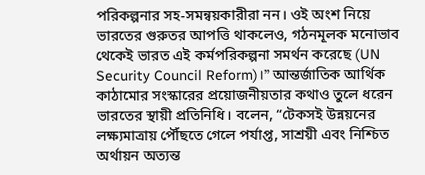পরিকল্পনার সহ-সমন্বয়কারীরা নন। ওই অংশ নিয়ে ভারতের গুরুতর আপত্তি থাকলেও, গঠনমূলক মনোভাব থেকেই ভারত এই কর্মপরিকল্পনা সমর্থন করেছে (UN Security Council Reform)।” আন্তর্জাতিক আর্থিক কাঠামোর সংস্কারের প্রয়োজনীয়তার কথাও তুলে ধরেন ভারতের স্থায়ী প্রতিনিধি। বলেন, “টেকসই উন্নয়নের লক্ষ্যমাত্রায় পৌঁছতে গেলে পর্যাপ্ত, সাশ্রয়ী এবং নিশ্চিত অর্থায়ন অত্যন্ত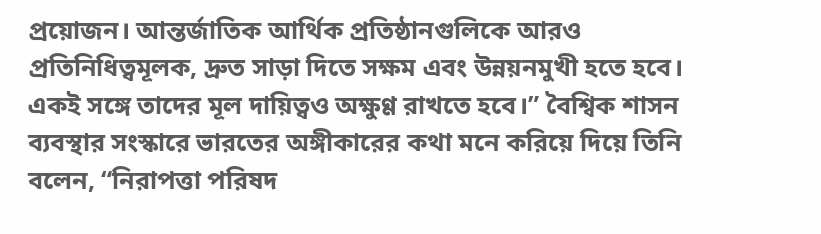প্রয়োজন। আন্তর্জাতিক আর্থিক প্রতিষ্ঠানগুলিকে আরও প্রতিনিধিত্বমূলক, দ্রুত সাড়া দিতে সক্ষম এবং উন্নয়নমুখী হতে হবে। একই সঙ্গে তাদের মূল দায়িত্বও অক্ষুণ্ণ রাখতে হবে।” বৈশ্বিক শাসন ব্যবস্থার সংস্কারে ভারতের অঙ্গীকারের কথা মনে করিয়ে দিয়ে তিনি বলেন, “নিরাপত্তা পরিষদ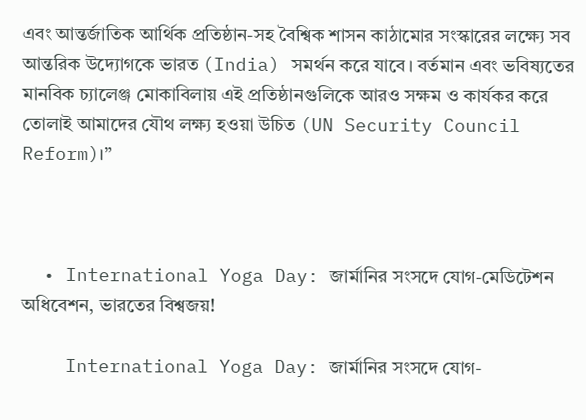এবং আন্তর্জাতিক আর্থিক প্রতিষ্ঠান-সহ বৈশ্বিক শাসন কাঠামোর সংস্কারের লক্ষ্যে সব আন্তরিক উদ্যোগকে ভারত (India) সমর্থন করে যাবে। বর্তমান এবং ভবিষ্যতের মানবিক চ্যালেঞ্জ মোকাবিলায় এই প্রতিষ্ঠানগুলিকে আরও সক্ষম ও কার্যকর করে তোলাই আমাদের যৌথ লক্ষ্য হওয়া উচিত (UN Security Council Reform)।”



  • International Yoga Day: জার্মানির সংসদে যোগ-মেডিটেশন অধিবেশন, ভারতের বিশ্বজয়!

    International Yoga Day: জার্মানির সংসদে যোগ-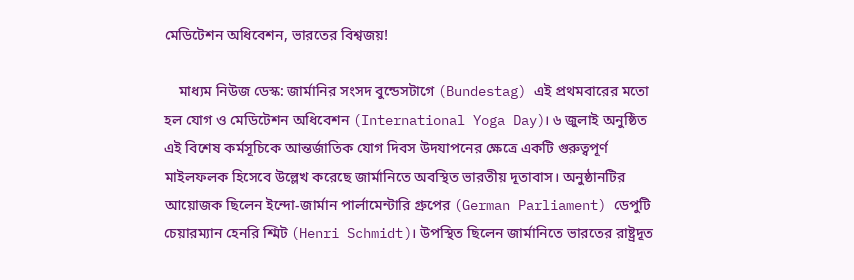মেডিটেশন অধিবেশন, ভারতের বিশ্বজয়!

    মাধ্যম নিউজ ডেস্ক: জার্মানির সংসদ বুন্ডেসটাগে (Bundestag) এই প্রথমবারের মতো হল যোগ ও মেডিটেশন অধিবেশন (International Yoga Day)। ৬ জুলাই অনুষ্ঠিত এই বিশেষ কর্মসূচিকে আন্তর্জাতিক যোগ দিবস উদযাপনের ক্ষেত্রে একটি গুরুত্বপূর্ণ মাইলফলক হিসেবে উল্লেখ করেছে জার্মানিতে অবস্থিত ভারতীয় দূতাবাস। অনুষ্ঠানটির আয়োজক ছিলেন ইন্দো-জার্মান পার্লামেন্টারি গ্রুপের (German Parliament) ডেপুটি চেয়ারম্যান হেনরি শ্মিট (Henri Schmidt)। উপস্থিত ছিলেন জার্মানিতে ভারতের রাষ্ট্রদূত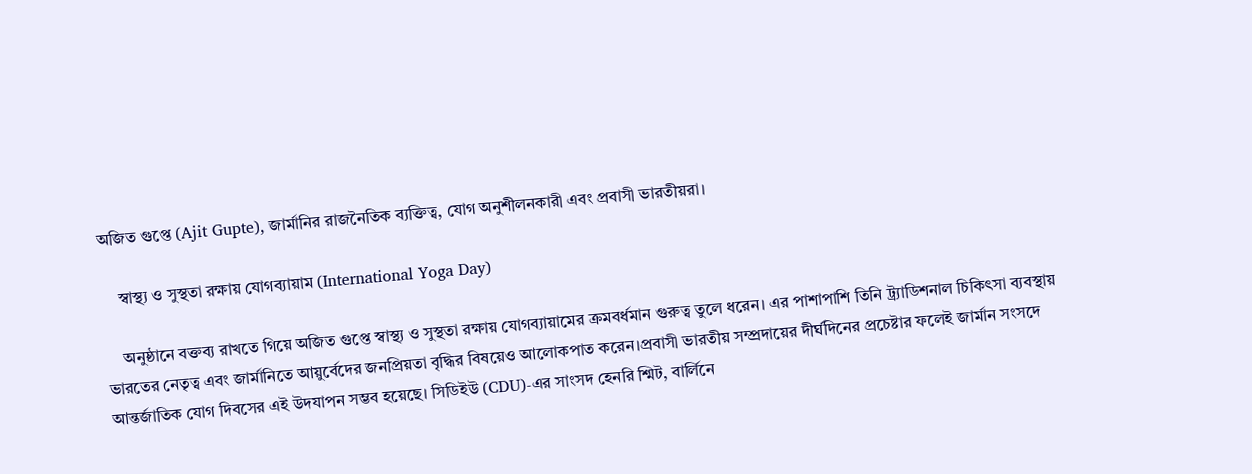অজিত গুপ্তে (Ajit Gupte), জার্মানির রাজনৈতিক ব্যক্তিত্ব, যোগ অনুশীলনকারী এবং প্রবাসী ভারতীয়রা।

    স্বাস্থ্য ও সুস্থতা রক্ষায় যোগব্যায়াম (International Yoga Day)

    অনুষ্ঠানে বক্তব্য রাখতে গিয়ে অজিত গুপ্তে স্বাস্থ্য ও সুস্থতা রক্ষায় যোগব্যায়ামের ক্রমবর্ধমান গুরুত্ব তুলে ধরেন। এর পাশাপাশি তিনি ট্র্যাডিশনাল চিকিৎসা ব্যবস্থায় ভারতের নেতৃত্ব এবং জার্মানিতে আয়ুর্বেদের জনপ্রিয়তা বৃদ্ধির বিষয়েও আলোকপাত করেন।প্রবাসী ভারতীয় সম্প্রদায়ের দীর্ঘদিনের প্রচেষ্টার ফলেই জার্মান সংসদে আন্তর্জাতিক যোগ দিবসের এই উদযাপন সম্ভব হয়েছে। সিডিইউ (CDU)-এর সাংসদ হেনরি শ্মিট, বার্লিনে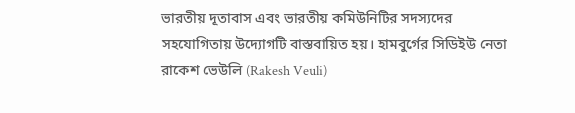ভারতীয় দূতাবাস এবং ভারতীয় কমিউনিটির সদস্যদের সহযোগিতায় উদ্যোগটি বাস্তবায়িত হয়। হামবুর্গের সিডিইউ নেতা রাকেশ ভেউলি (Rakesh Veuli)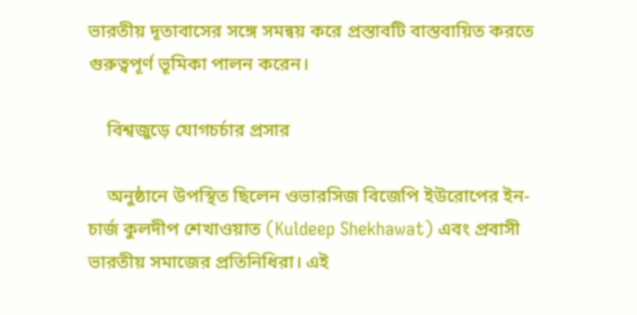ভারতীয় দূতাবাসের সঙ্গে সমন্বয় করে প্রস্তাবটি বাস্তবায়িত করতে গুরুত্বপূর্ণ ভূমিকা পালন করেন।

    বিশ্বজুড়ে যোগচর্চার প্রসার

    অনুষ্ঠানে উপস্থিত ছিলেন ওভারসিজ বিজেপি ইউরোপের ইন-চার্জ কুলদীপ শেখাওয়াত (Kuldeep Shekhawat) এবং প্রবাসী ভারতীয় সমাজের প্রতিনিধিরা। এই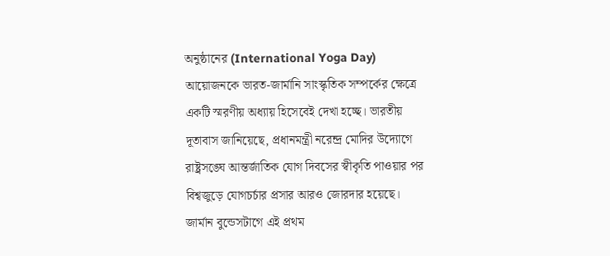অনুষ্ঠানের (International Yoga Day) আয়োজনকে ভারত-জার্মানি সাংস্কৃতিক সম্পর্কের ক্ষেত্রে একটি স্মরণীয় অধ্যায় হিসেবেই দেখা হচ্ছে। ভারতীয় দূতাবাস জানিয়েছে, প্রধানমন্ত্রী নরেন্দ্র মোদির উদ্যোগে রাষ্ট্রসঙ্ঘে আন্তর্জাতিক যোগ দিবসের স্বীকৃতি পাওয়ার পর বিশ্বজুড়ে যোগচর্চার প্রসার আরও জোরদার হয়েছে। জার্মান বুন্ডেসটাগে এই প্রথম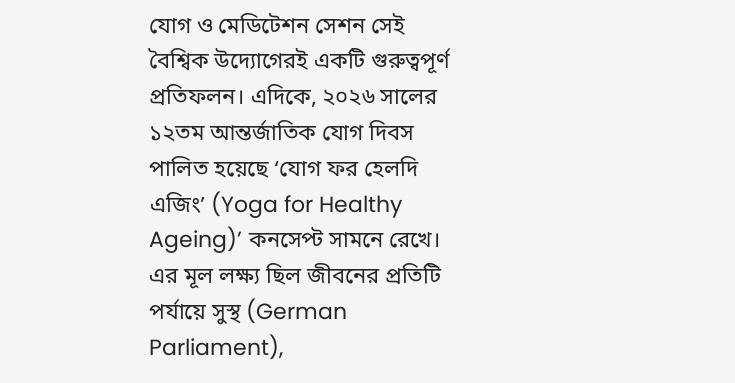যোগ ও মেডিটেশন সেশন সেই বৈশ্বিক উদ্যোগেরই একটি গুরুত্বপূর্ণ প্রতিফলন। এদিকে, ২০২৬ সালের ১২তম আন্তর্জাতিক যোগ দিবস পালিত হয়েছে ‘যোগ ফর হেলদি এজিং’ (Yoga for Healthy Ageing)’ কনসেপ্ট সামনে রেখে। এর মূল লক্ষ্য ছিল জীবনের প্রতিটি পর্যায়ে সুস্থ (German Parliament),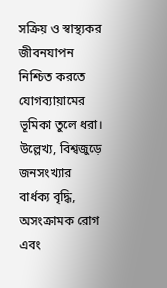সক্রিয় ও স্বাস্থ্যকর জীবনযাপন নিশ্চিত করতে যোগব্যায়ামের ভূমিকা তুলে ধরা। উল্লেখ্য, বিশ্বজুড়ে জনসংখ্যার বার্ধক্য বৃদ্ধি, অসংক্রামক রোগ এবং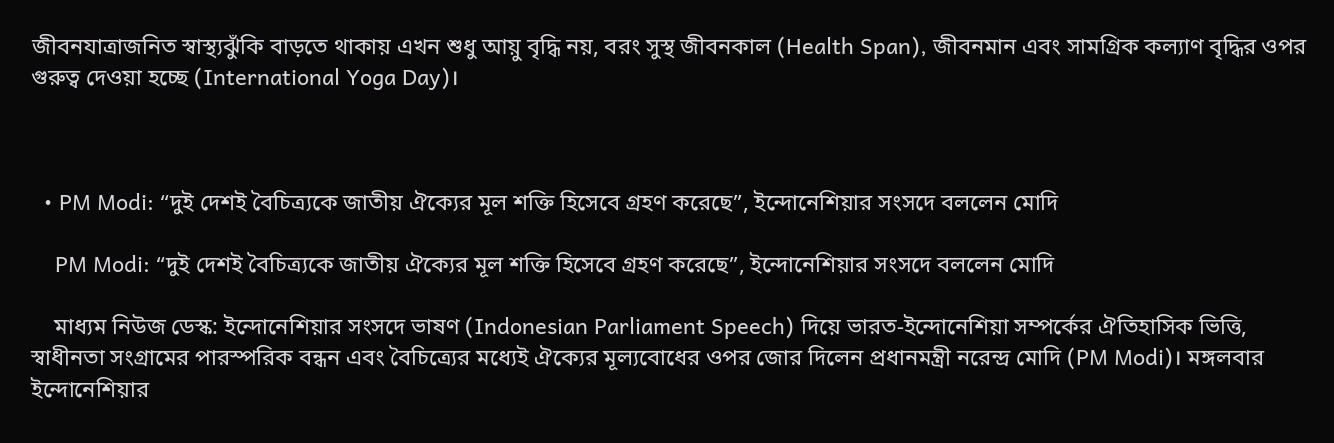জীবনযাত্রাজনিত স্বাস্থ্যঝুঁকি বাড়তে থাকায় এখন শুধু আয়ু বৃদ্ধি নয়, বরং সুস্থ জীবনকাল (Health Span), জীবনমান এবং সামগ্রিক কল্যাণ বৃদ্ধির ওপর গুরুত্ব দেওয়া হচ্ছে (International Yoga Day)।



  • PM Modi: “দুই দেশই বৈচিত্র্যকে জাতীয় ঐক্যের মূল শক্তি হিসেবে গ্রহণ করেছে”, ইন্দোনেশিয়ার সংসদে বললেন মোদি

    PM Modi: “দুই দেশই বৈচিত্র্যকে জাতীয় ঐক্যের মূল শক্তি হিসেবে গ্রহণ করেছে”, ইন্দোনেশিয়ার সংসদে বললেন মোদি

    মাধ্যম নিউজ ডেস্ক: ইন্দোনেশিয়ার সংসদে ভাষণ (Indonesian Parliament Speech) দিয়ে ভারত-ইন্দোনেশিয়া সম্পর্কের ঐতিহাসিক ভিত্তি, স্বাধীনতা সংগ্রামের পারস্পরিক বন্ধন এবং বৈচিত্র্যের মধ্যেই ঐক্যের মূল্যবোধের ওপর জোর দিলেন প্রধানমন্ত্রী নরেন্দ্র মোদি (PM Modi)। মঙ্গলবার ইন্দোনেশিয়ার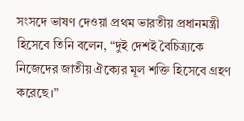সংসদে ভাষণ দেওয়া প্রথম ভারতীয় প্রধানমন্ত্রী হিসেবে তিনি বলেন, “দুই দেশই বৈচিত্র্যকে নিজেদের জাতীয় ঐক্যের মূল শক্তি হিসেবে গ্রহণ করেছে।”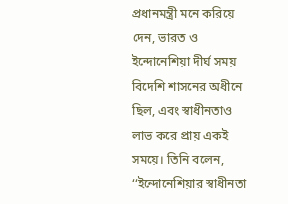প্রধানমন্ত্রী মনে করিয়ে দেন, ভারত ও ইন্দোনেশিয়া দীর্ঘ সময় বিদেশি শাসনের অধীনে ছিল, এবং স্বাধীনতাও লাভ করে প্রায় একই সময়ে। তিনি বলেন, ‘‘ইন্দোনেশিয়ার স্বাধীনতা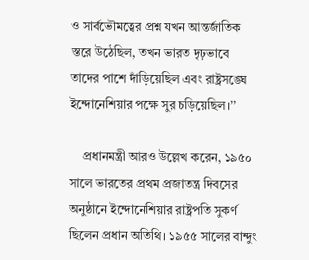ও সার্বভৌমত্বের প্রশ্ন যখন আন্তর্জাতিক স্তরে উঠেছিল, তখন ভারত দৃঢ়ভাবে তাদের পাশে দাঁড়িয়েছিল এবং রাষ্ট্রসঙ্ঘে ইন্দোনেশিয়ার পক্ষে সুর চড়িয়েছিল।’’

    প্রধানমন্ত্রী আরও উল্লেখ করেন, ১৯৫০ সালে ভারতের প্রথম প্রজাতন্ত্র দিবসের অনুষ্ঠানে ইন্দোনেশিয়ার রাষ্ট্রপতি সুকর্ণ ছিলেন প্রধান অতিথি। ১৯৫৫ সালের বান্দুং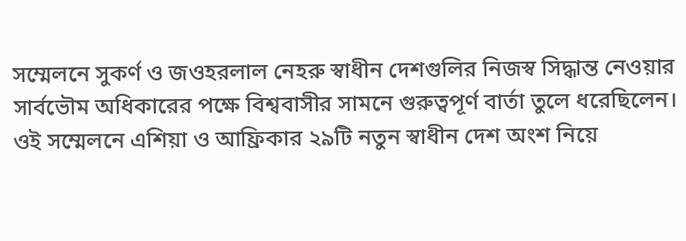সম্মেলনে সুকর্ণ ও জওহরলাল নেহরু স্বাধীন দেশগুলির নিজস্ব সিদ্ধান্ত নেওয়ার সার্বভৌম অধিকারের পক্ষে বিশ্ববাসীর সামনে গুরুত্বপূর্ণ বার্তা তুলে ধরেছিলেন। ওই সম্মেলনে এশিয়া ও আফ্রিকার ২৯টি নতুন স্বাধীন দেশ অংশ নিয়ে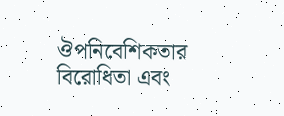ঔপনিবেশিকতার বিরোধিতা এবং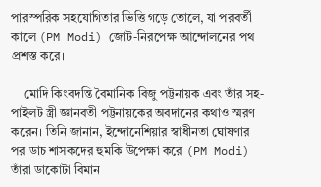পারস্পরিক সহযোগিতার ভিত্তি গড়ে তোলে, যা পরবর্তী কালে (PM Modi) জোট-নিরপেক্ষ আন্দোলনের পথ প্রশস্ত করে।

    মোদি কিংবদন্তি বৈমানিক বিজু পট্টনায়ক এবং তাঁর সহ-পাইলট স্ত্রী জ্ঞানবতী পট্টনায়কের অবদানের কথাও স্মরণ করেন। তিনি জানান, ইন্দোনেশিয়ার স্বাধীনতা ঘোষণার পর ডাচ শাসকদের হুমকি উপেক্ষা করে (PM Modi) তাঁরা ডাকোটা বিমান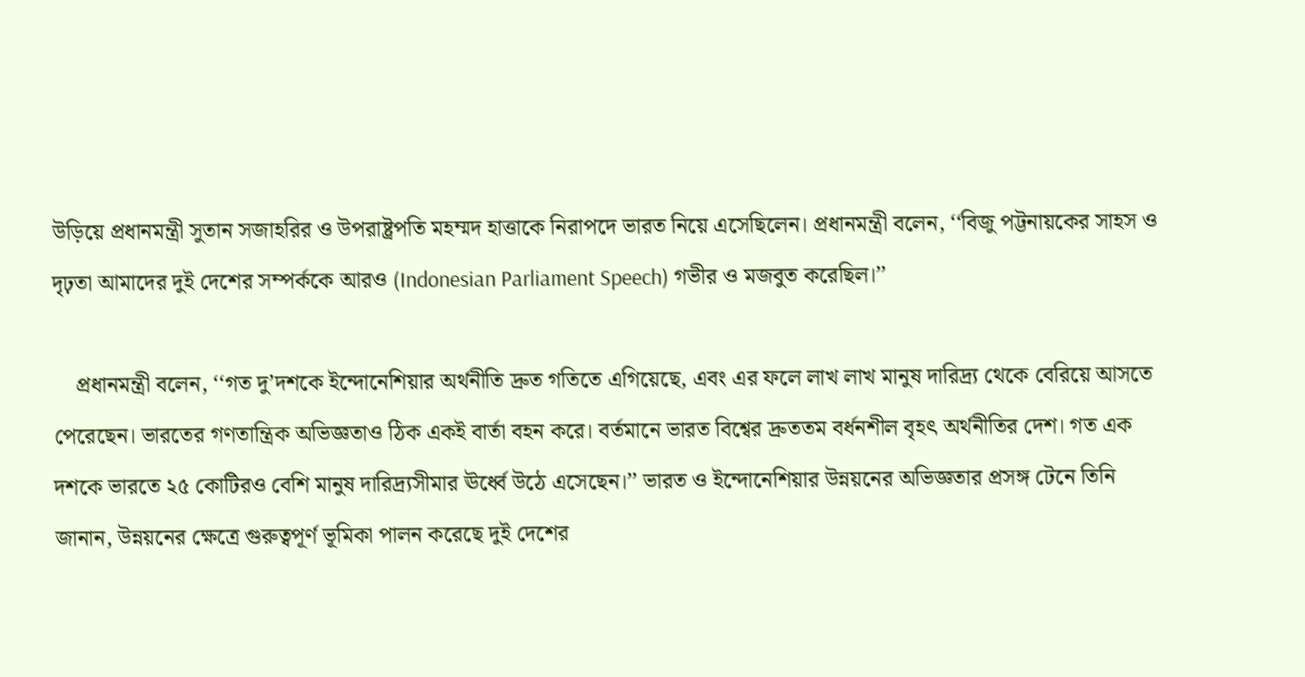উড়িয়ে প্রধানমন্ত্রী সুতান সজাহরির ও উপরাষ্ট্রপতি মহম্মদ হাত্তাকে নিরাপদে ভারত নিয়ে এসেছিলেন। প্রধানমন্ত্রী বলেন, ‘‘বিজু পট্টনায়কের সাহস ও দৃঢ়তা আমাদের দুই দেশের সম্পর্ককে আরও (Indonesian Parliament Speech) গভীর ও মজবুত করেছিল।’’

    প্রধানমন্ত্রী বলেন, ‘‘গত দু’দশকে ইন্দোনেশিয়ার অর্থনীতি দ্রুত গতিতে এগিয়েছে, এবং এর ফলে লাখ লাখ মানুষ দারিদ্র্য থেকে বেরিয়ে আসতে পেরেছেন। ভারতের গণতান্ত্রিক অভিজ্ঞতাও ঠিক একই বার্তা বহন করে। বর্তমানে ভারত বিশ্বের দ্রুততম বর্ধনশীল বৃহৎ অর্থনীতির দেশ। গত এক দশকে ভারতে ২৫ কোটিরও বেশি মানুষ দারিদ্র্যসীমার ঊর্ধ্বে উঠে এসেছেন।’’ ভারত ও ইন্দোনেশিয়ার উন্নয়নের অভিজ্ঞতার প্রসঙ্গ টেনে তিনি জানান, উন্নয়নের ক্ষেত্রে গুরুত্বপূর্ণ ভূমিকা পালন করেছে দুই দেশের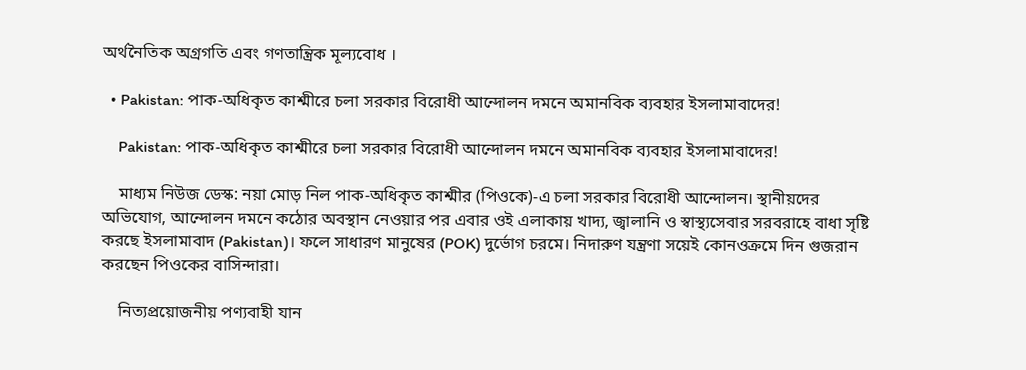অর্থনৈতিক অগ্রগতি এবং গণতান্ত্রিক মূল্যবোধ ।

  • Pakistan: পাক-অধিকৃত কাশ্মীরে চলা সরকার বিরোধী আন্দোলন দমনে অমানবিক ব্যবহার ইসলামাবাদের!

    Pakistan: পাক-অধিকৃত কাশ্মীরে চলা সরকার বিরোধী আন্দোলন দমনে অমানবিক ব্যবহার ইসলামাবাদের!

    মাধ্যম নিউজ ডেস্ক: নয়া মোড় নিল পাক-অধিকৃত কাশ্মীর (পিওকে)-এ চলা সরকার বিরোধী আন্দোলন। স্থানীয়দের অভিযোগ, আন্দোলন দমনে কঠোর অবস্থান নেওয়ার পর এবার ওই এলাকায় খাদ্য, জ্বালানি ও স্বাস্থ্যসেবার সরবরাহে বাধা সৃষ্টি করছে ইসলামাবাদ (Pakistan)। ফলে সাধারণ মানুষের (POK) দুর্ভোগ চরমে। নিদারুণ যন্ত্রণা সয়েই কোনওক্রমে দিন গুজরান করছেন পিওকের বাসিন্দারা।

    নিত্যপ্রয়োজনীয় পণ্যবাহী যান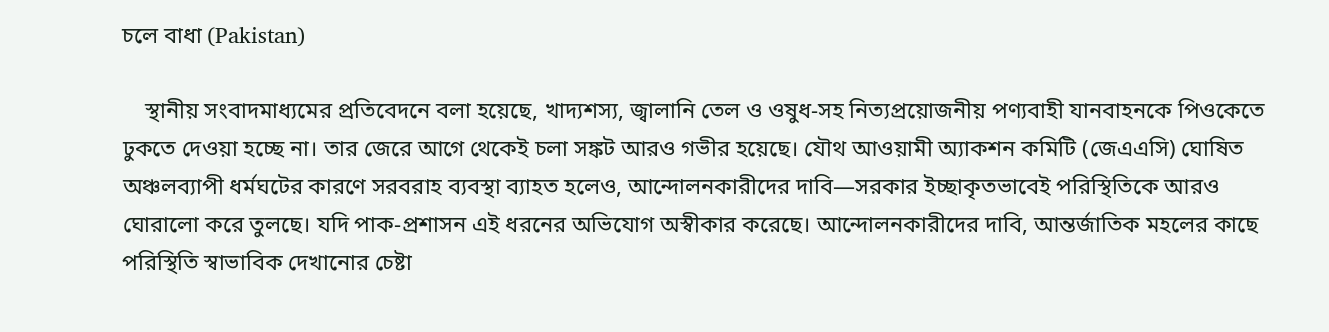চলে বাধা (Pakistan)

    স্থানীয় সংবাদমাধ্যমের প্রতিবেদনে বলা হয়েছে, খাদ্যশস্য, জ্বালানি তেল ও ওষুধ-সহ নিত্যপ্রয়োজনীয় পণ্যবাহী যানবাহনকে পিওকেতে ঢুকতে দেওয়া হচ্ছে না। তার জেরে আগে থেকেই চলা সঙ্কট আরও গভীর হয়েছে। যৌথ আওয়ামী অ্যাকশন কমিটি (জেএএসি) ঘোষিত অঞ্চলব্যাপী ধর্মঘটের কারণে সরবরাহ ব্যবস্থা ব্যাহত হলেও, আন্দোলনকারীদের দাবি—সরকার ইচ্ছাকৃতভাবেই পরিস্থিতিকে আরও ঘোরালো করে তুলছে। যদি পাক-প্রশাসন এই ধরনের অভিযোগ অস্বীকার করেছে। আন্দোলনকারীদের দাবি, আন্তর্জাতিক মহলের কাছে পরিস্থিতি স্বাভাবিক দেখানোর চেষ্টা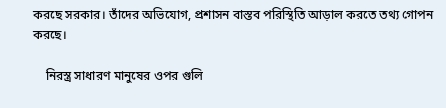করছে সরকার। তাঁদের অভিযোগ, প্রশাসন বাস্তব পরিস্থিতি আড়াল করতে তথ্য গোপন করছে।

    নিরস্ত্র সাধারণ মানুষের ওপর গুলি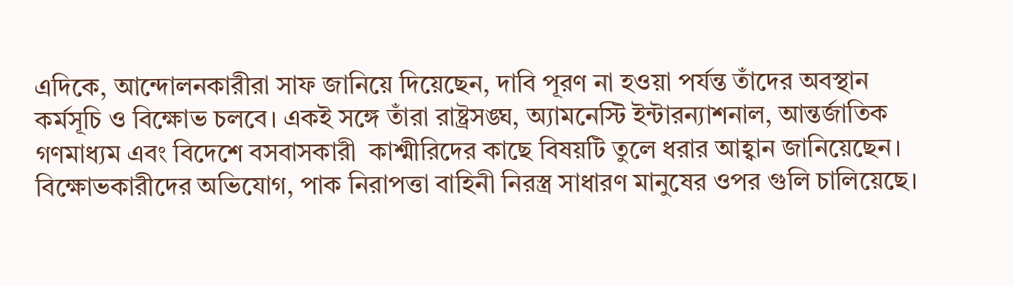এদিকে, আন্দোলনকারীরা সাফ জানিয়ে দিয়েছেন, দাবি পূরণ না হওয়া পর্যন্ত তাঁদের অবস্থান কর্মসূচি ও বিক্ষোভ চলবে। একই সঙ্গে তাঁরা রাষ্ট্রসঙ্ঘ, অ্যামনেস্টি ইন্টারন্যাশনাল, আন্তর্জাতিক গণমাধ্যম এবং বিদেশে বসবাসকারী  কাশ্মীরিদের কাছে বিষয়টি তুলে ধরার আহ্বান জানিয়েছেন। বিক্ষোভকারীদের অভিযোগ, পাক নিরাপত্তা বাহিনী নিরস্ত্র সাধারণ মানুষের ওপর গুলি চালিয়েছে।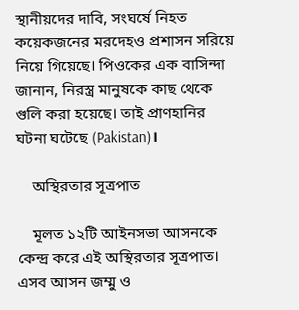স্থানীয়দের দাবি, সংঘর্ষে নিহত কয়েকজনের মরদেহও প্রশাসন সরিয়ে নিয়ে গিয়েছে। পিওকের এক বাসিন্দা জানান, নিরস্ত্র মানুষকে কাছ থেকে গুলি করা হয়েছে। তাই প্রাণহানির ঘটনা ঘটেছে (Pakistan)।

    অস্থিরতার সূত্রপাত

    মূলত ১২টি আইনসভা আসনকে কেন্দ্র করে এই অস্থিরতার সূত্রপাত। এসব আসন জম্মু ও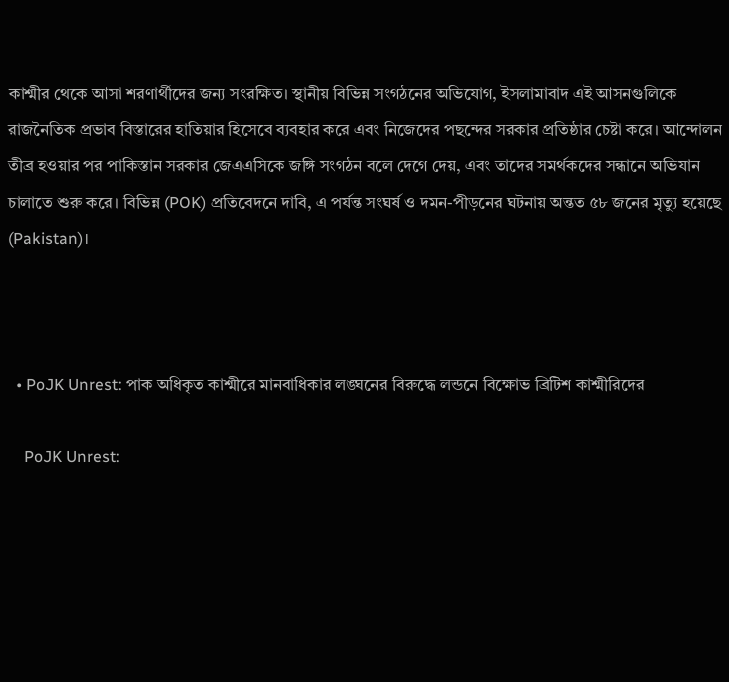কাশ্মীর থেকে আসা শরণার্থীদের জন্য সংরক্ষিত। স্থানীয় বিভিন্ন সংগঠনের অভিযোগ, ইসলামাবাদ এই আসনগুলিকে রাজনৈতিক প্রভাব বিস্তারের হাতিয়ার হিসেবে ব্যবহার করে এবং নিজেদের পছন্দের সরকার প্রতিষ্ঠার চেষ্টা করে। আন্দোলন তীব্র হওয়ার পর পাকিস্তান সরকার জেএএসিকে জঙ্গি সংগঠন বলে দেগে দেয়, এবং তাদের সমর্থকদের সন্ধানে অভিযান চালাতে শুরু করে। বিভিন্ন (POK) প্রতিবেদনে দাবি, এ পর্যন্ত সংঘর্ষ ও দমন-পীড়নের ঘটনায় অন্তত ৫৮ জনের মৃত্যু হয়েছে (Pakistan)।



  • PoJK Unrest: পাক অধিকৃত কাশ্মীরে মানবাধিকার লঙ্ঘনের বিরুদ্ধে লন্ডনে বিক্ষোভ ব্রিটিশ কাশ্মীরিদের

    PoJK Unrest: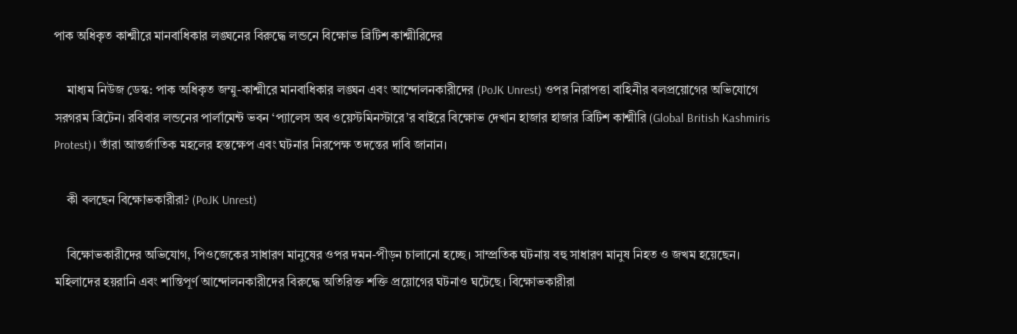পাক অধিকৃত কাশ্মীরে মানবাধিকার লঙ্ঘনের বিরুদ্ধে লন্ডনে বিক্ষোভ ব্রিটিশ কাশ্মীরিদের

    মাধ্যম নিউজ ডেস্ক: পাক অধিকৃত জম্মু-কাশ্মীরে মানবাধিকার লঙ্ঘন এবং আন্দোলনকারীদের (PoJK Unrest) ওপর নিরাপত্তা বাহিনীর বলপ্রয়োগের অভিযোগে সরগরম ব্রিটেন। রবিবার লন্ডনের পার্লামেন্ট ভবন ‘প্যালেস অব ওয়েস্টমিনস্টারে’র বাইরে বিক্ষোভ দেখান হাজার হাজার ব্রিটিশ কাশ্মীরি (Global British Kashmiris Protest)। তাঁরা আন্তর্জাতিক মহলের হস্তক্ষেপ এবং ঘটনার নিরপেক্ষ তদন্তের দাবি জানান।

    কী বলছেন বিক্ষোভকারীরা? (PoJK Unrest)

    বিক্ষোভকারীদের অভিযোগ, পিওজেকের সাধারণ মানুষের ওপর দমন-পীড়ন চালানো হচ্ছে। সাম্প্রতিক ঘটনায় বহু সাধারণ মানুষ নিহত ও জখম হয়েছেন। মহিলাদের হয়রানি এবং শান্তিপূর্ণ আন্দোলনকারীদের বিরুদ্ধে অতিরিক্ত শক্তি প্রয়োগের ঘটনাও ঘটেছে। বিক্ষোভকারীরা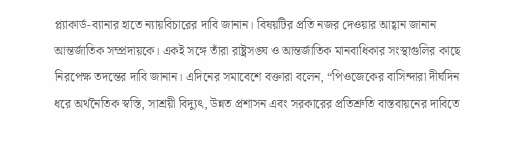প্ল্যাকার্ড-ব্যানার হাতে ন্যায়বিচারের দাবি জানান। বিষয়টির প্রতি নজর দেওয়ার আহ্বান জানান আন্তর্জাতিক সম্প্রদায়কে। একই সঙ্গে তাঁরা রাষ্ট্রসঙ্ঘ ও আন্তর্জাতিক মানবাধিকার সংস্থাগুলির কাছে নিরপেক্ষ তদন্তের দাবি জানান। এদিনের সমাবেশে বক্তারা বলেন, “পিওজেকের বাসিন্দারা দীর্ঘদিন ধরে অর্থনৈতিক স্বস্তি, সাশ্রয়ী বিদ্যুৎ, উন্নত প্রশাসন এবং সরকারের প্রতিশ্রুতি বাস্তবায়নের দাবিতে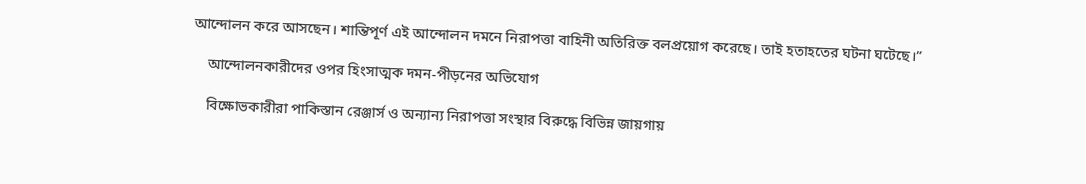আন্দোলন করে আসছেন। শান্তিপূর্ণ এই আন্দোলন দমনে নিরাপত্তা বাহিনী অতিরিক্ত বলপ্রয়োগ করেছে। তাই হতাহতের ঘটনা ঘটেছে।”

    আন্দোলনকারীদের ওপর হিংসাত্মক দমন-পীড়নের অভিযোগ

    বিক্ষোভকারীরা পাকিস্তান রেঞ্জার্স ও অন্যান্য নিরাপত্তা সংস্থার বিরুদ্ধে বিভিন্ন জায়গায়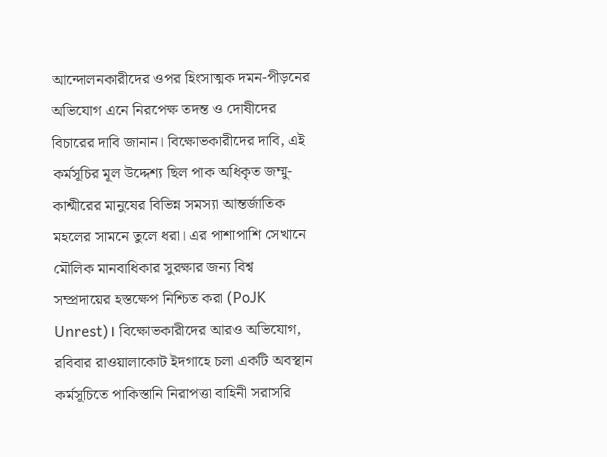আন্দোলনকারীদের ওপর হিংসাত্মক দমন-পীড়নের অভিযোগ এনে নিরপেক্ষ তদন্ত ও দোষীদের বিচারের দাবি জানান। বিক্ষোভকারীদের দাবি, এই কর্মসূচির মূল উদ্দেশ্য ছিল পাক অধিকৃত জম্মু-কাশ্মীরের মানুষের বিভিন্ন সমস্যা আন্তর্জাতিক মহলের সামনে তুলে ধরা। এর পাশাপাশি সেখানে মৌলিক মানবাধিকার সুরক্ষার জন্য বিশ্ব সম্প্রদায়ের হস্তক্ষেপ নিশ্চিত করা (PoJK Unrest)। বিক্ষোভকারীদের আরও অভিযোগ, রবিবার রাওয়ালাকোট ইদগাহে চলা একটি অবস্থান কর্মসূচিতে পাকিস্তানি নিরাপত্তা বাহিনী সরাসরি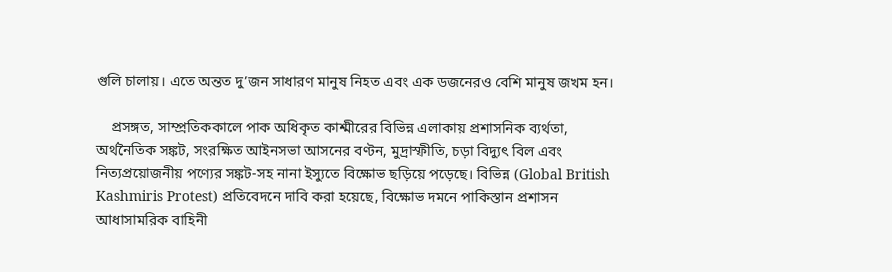গুলি চালায়। এতে অন্তত দু’জন সাধারণ মানুষ নিহত এবং এক ডজনেরও বেশি মানুষ জখম হন।

    প্রসঙ্গত, সাম্প্রতিককালে পাক অধিকৃত কাশ্মীরের বিভিন্ন এলাকায় প্রশাসনিক ব্যর্থতা, অর্থনৈতিক সঙ্কট, সংরক্ষিত আইনসভা আসনের বণ্টন, মুদ্রাস্ফীতি, চড়া বিদ্যুৎ বিল এবং নিত্যপ্রয়োজনীয় পণ্যের সঙ্কট-সহ নানা ইস্যুতে বিক্ষোভ ছড়িয়ে পড়েছে। বিভিন্ন (Global British Kashmiris Protest) প্রতিবেদনে দাবি করা হয়েছে, বিক্ষোভ দমনে পাকিস্তান প্রশাসন আধাসামরিক বাহিনী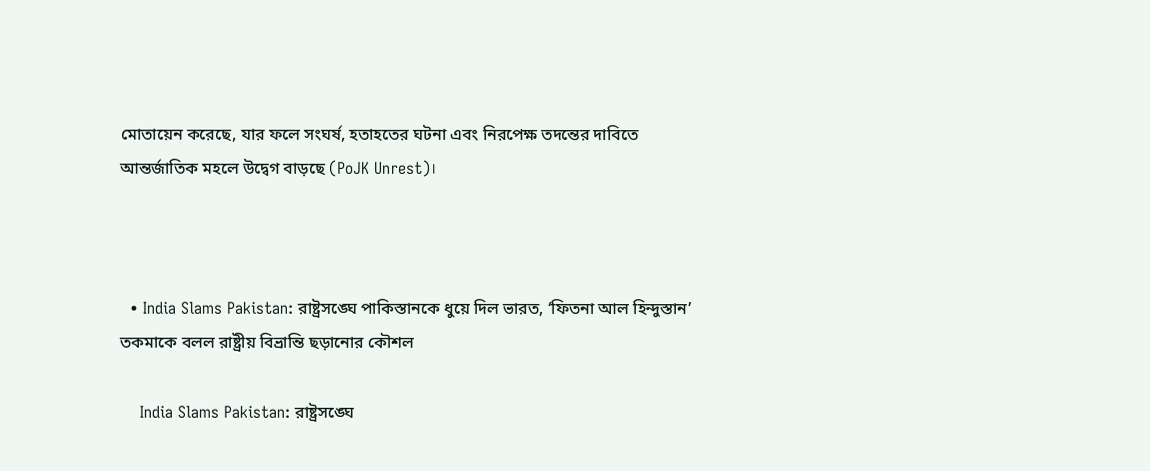মোতায়েন করেছে, যার ফলে সংঘর্ষ, হতাহতের ঘটনা এবং নিরপেক্ষ তদন্তের দাবিতে আন্তর্জাতিক মহলে উদ্বেগ বাড়ছে (PoJK Unrest)।



  • India Slams Pakistan: রাষ্ট্রসঙ্ঘে পাকিস্তানকে ধুয়ে দিল ভারত, ‘ফিতনা আল হিন্দুস্তান’ তকমাকে বলল রাষ্ট্রীয় বিভ্রান্তি ছড়ানোর কৌশল

    India Slams Pakistan: রাষ্ট্রসঙ্ঘে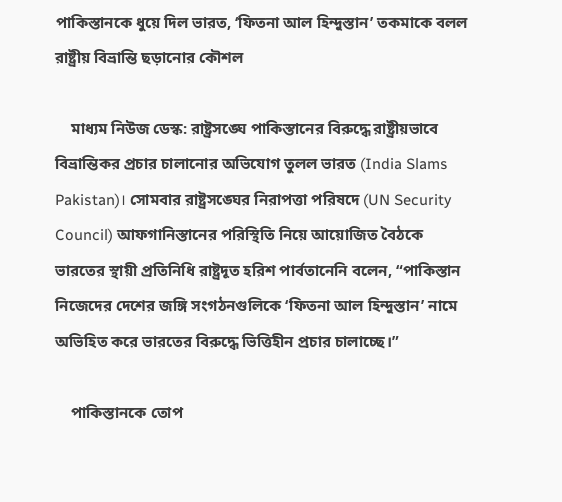পাকিস্তানকে ধুয়ে দিল ভারত, ‘ফিতনা আল হিন্দুস্তান’ তকমাকে বলল রাষ্ট্রীয় বিভ্রান্তি ছড়ানোর কৌশল

    মাধ্যম নিউজ ডেস্ক: রাষ্ট্রসঙ্ঘে পাকিস্তানের বিরুদ্ধে রাষ্ট্রীয়ভাবে বিভ্রান্তিকর প্রচার চালানোর অভিযোগ তুলল ভারত (India Slams Pakistan)। সোমবার রাষ্ট্রসঙ্ঘের নিরাপত্তা পরিষদে (UN Security Council) আফগানিস্তানের পরিস্থিতি নিয়ে আয়োজিত বৈঠকে ভারতের স্থায়ী প্রতিনিধি রাষ্ট্রদূত হরিশ পার্বতানেনি বলেন, “পাকিস্তান নিজেদের দেশের জঙ্গি সংগঠনগুলিকে ‘ফিতনা আল হিন্দুস্তান’ নামে অভিহিত করে ভারতের বিরুদ্ধে ভিত্তিহীন প্রচার চালাচ্ছে।”

    পাকিস্তানকে তোপ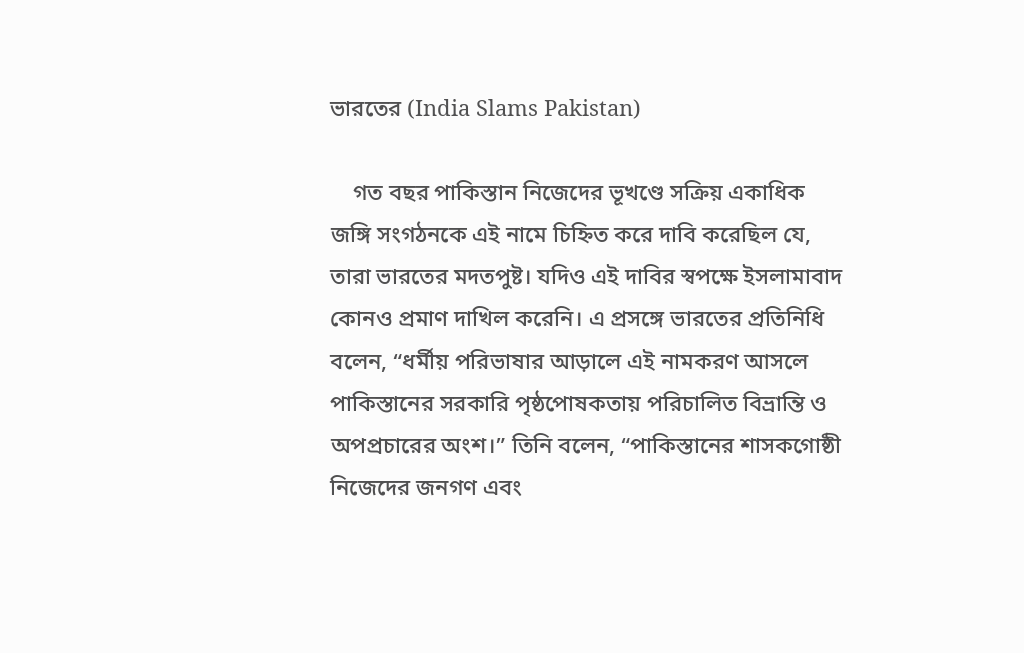ভারতের (India Slams Pakistan)

    গত বছর পাকিস্তান নিজেদের ভূখণ্ডে সক্রিয় একাধিক জঙ্গি সংগঠনকে এই নামে চিহ্নিত করে দাবি করেছিল যে, তারা ভারতের মদতপুষ্ট। যদিও এই দাবির স্বপক্ষে ইসলামাবাদ কোনও প্রমাণ দাখিল করেনি। এ প্রসঙ্গে ভারতের প্রতিনিধি বলেন, “ধর্মীয় পরিভাষার আড়ালে এই নামকরণ আসলে পাকিস্তানের সরকারি পৃষ্ঠপোষকতায় পরিচালিত বিভ্রান্তি ও অপপ্রচারের অংশ।” তিনি বলেন, “পাকিস্তানের শাসকগোষ্ঠী নিজেদের জনগণ এবং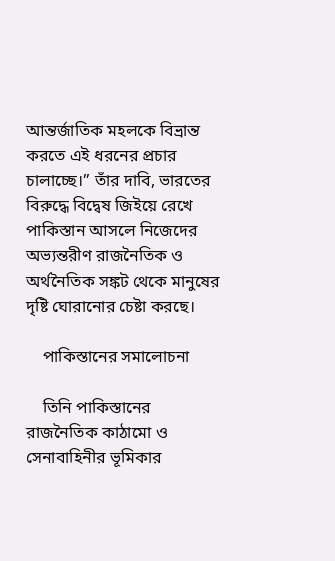আন্তর্জাতিক মহলকে বিভ্রান্ত করতে এই ধরনের প্রচার চালাচ্ছে।” তাঁর দাবি, ভারতের বিরুদ্ধে বিদ্বেষ জিইয়ে রেখে পাকিস্তান আসলে নিজেদের অভ্যন্তরীণ রাজনৈতিক ও অর্থনৈতিক সঙ্কট থেকে মানুষের দৃষ্টি ঘোরানোর চেষ্টা করছে।

    পাকিস্তানের সমালোচনা

    তিনি পাকিস্তানের রাজনৈতিক কাঠামো ও সেনাবাহিনীর ভূমিকার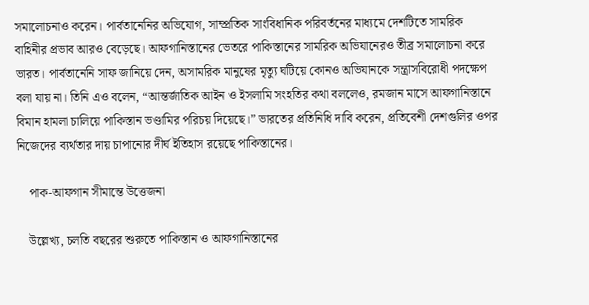সমালোচনাও করেন। পার্বতানেনির অভিযোগ, সাম্প্রতিক সাংবিধানিক পরিবর্তনের মাধ্যমে দেশটিতে সামরিক বাহিনীর প্রভাব আরও বেড়েছে। আফগানিস্তানের ভেতরে পাকিস্তানের সামরিক অভিযানেরও তীব্র সমালোচনা করে ভারত। পার্বতানেনি সাফ জানিয়ে দেন, অসামরিক মানুষের মৃত্যু ঘটিয়ে কোনও অভিযানকে সন্ত্রাসবিরোধী পদক্ষেপ বলা যায় না। তিনি এও বলেন, “আন্তর্জাতিক আইন ও ইসলামি সংহতির কথা বললেও, রমজান মাসে আফগানিস্তানে বিমান হামলা চালিয়ে পাকিস্তান ভণ্ডামির পরিচয় দিয়েছে।” ভারতের প্রতিনিধি দাবি করেন, প্রতিবেশী দেশগুলির ওপর নিজেদের ব্যর্থতার দায় চাপানোর দীর্ঘ ইতিহাস রয়েছে পাকিস্তানের।

    পাক-আফগান সীমান্তে উত্তেজনা

    উল্লেখ্য, চলতি বছরের শুরুতে পাকিস্তান ও আফগানিস্তানের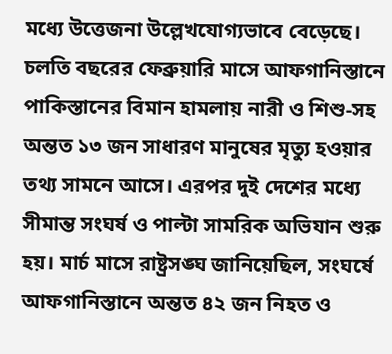মধ্যে উত্তেজনা উল্লেখযোগ্যভাবে বেড়েছে। চলতি বছরের ফেব্রুয়ারি মাসে আফগানিস্তানে পাকিস্তানের বিমান হামলায় নারী ও শিশু-সহ অন্তত ১৩ জন সাধারণ মানুষের মৃত্যু হওয়ার তথ্য সামনে আসে। এরপর দুই দেশের মধ্যে সীমান্ত সংঘর্ষ ও পাল্টা সামরিক অভিযান শুরু হয়। মার্চ মাসে রাষ্ট্রসঙ্ঘ জানিয়েছিল, সংঘর্ষে আফগানিস্তানে অন্তত ৪২ জন নিহত ও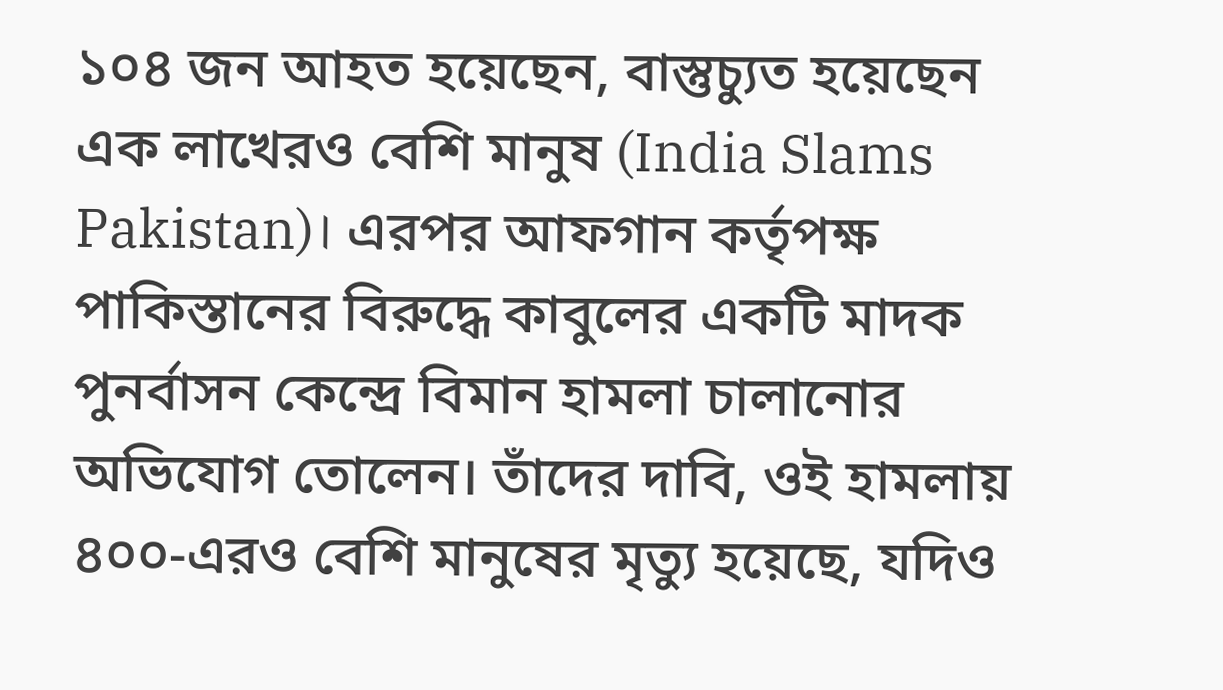১০৪ জন আহত হয়েছেন, বাস্তুচ্যুত হয়েছেন এক লাখেরও বেশি মানুষ (India Slams Pakistan)। এরপর আফগান কর্তৃপক্ষ পাকিস্তানের বিরুদ্ধে কাবুলের একটি মাদক পুনর্বাসন কেন্দ্রে বিমান হামলা চালানোর অভিযোগ তোলেন। তাঁদের দাবি, ওই হামলায় ৪০০-এরও বেশি মানুষের মৃত্যু হয়েছে, যদিও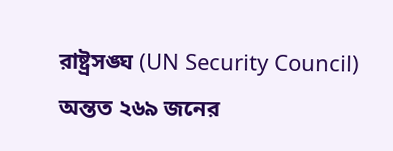রাষ্ট্রসঙ্ঘ (UN Security Council) অন্তত ২৬৯ জনের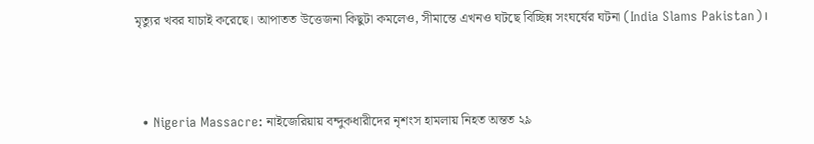মৃত্যুর খবর যাচাই করেছে। আপাতত উত্তেজনা কিছুটা কমলেও, সীমান্তে এখনও ঘটছে বিচ্ছিন্ন সংঘর্ষের ঘটনা (India Slams Pakistan)।



  • Nigeria Massacre: নাইজেরিয়ায় বন্দুকধারীদের নৃশংস হামলায় নিহত অন্তত ২৯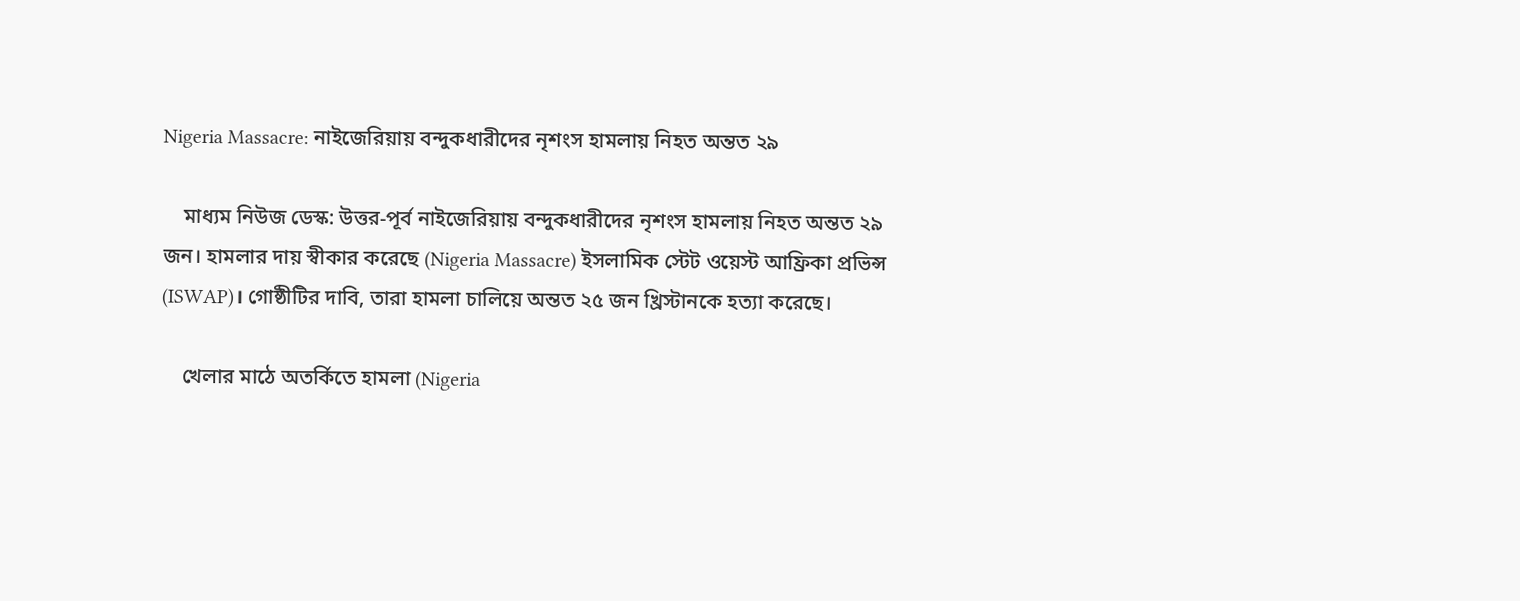Nigeria Massacre: নাইজেরিয়ায় বন্দুকধারীদের নৃশংস হামলায় নিহত অন্তত ২৯

    মাধ্যম নিউজ ডেস্ক: উত্তর-পূর্ব নাইজেরিয়ায় বন্দুকধারীদের নৃশংস হামলায় নিহত অন্তত ২৯ জন। হামলার দায় স্বীকার করেছে (Nigeria Massacre) ইসলামিক স্টেট ওয়েস্ট আফ্রিকা প্রভিন্স (ISWAP)। গোষ্ঠীটির দাবি, তারা হামলা চালিয়ে অন্তত ২৫ জন খ্রিস্টানকে হত্যা করেছে।

    খেলার মাঠে অতর্কিতে হামলা (Nigeria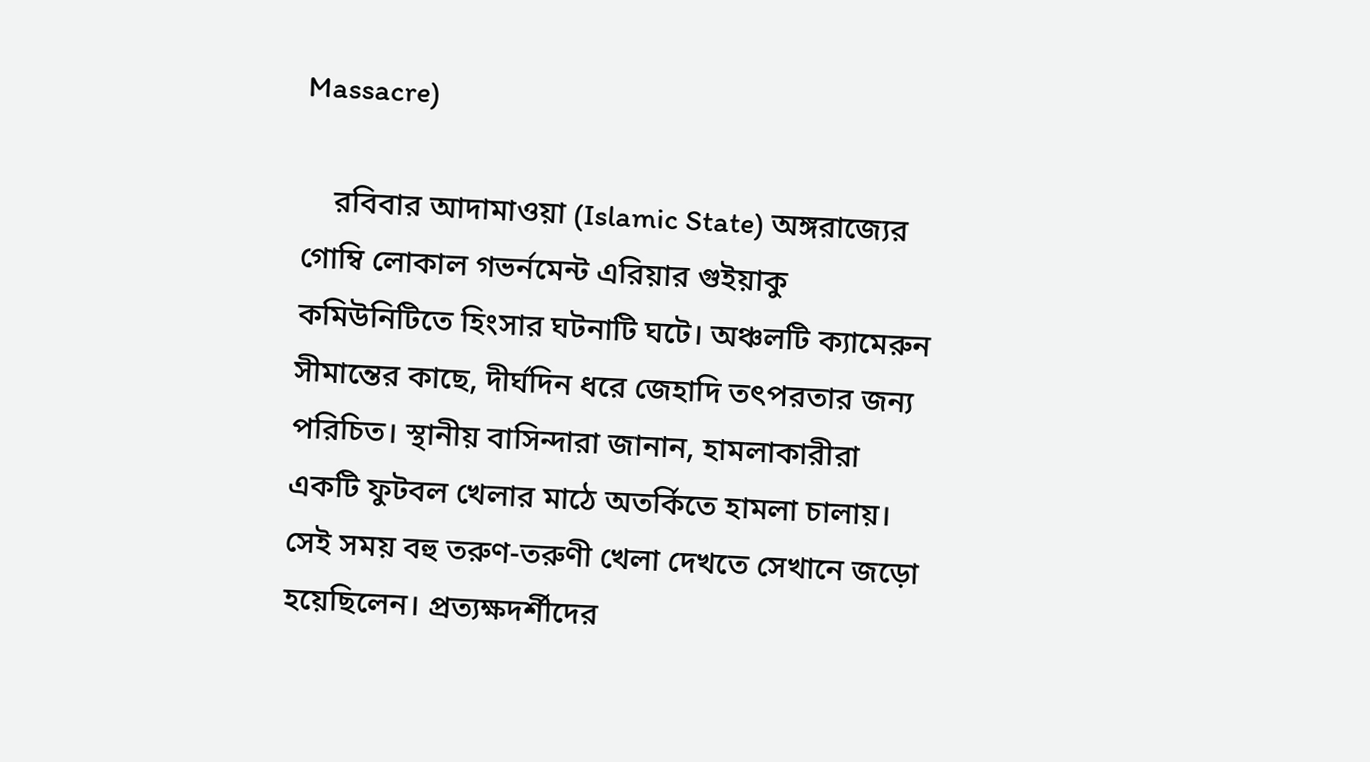Massacre)

    রবিবার আদামাওয়া (Islamic State) অঙ্গরাজ্যের গোম্বি লোকাল গভর্নমেন্ট এরিয়ার গুইয়াকু কমিউনিটিতে হিংসার ঘটনাটি ঘটে। অঞ্চলটি ক্যামেরুন সীমান্তের কাছে, দীর্ঘদিন ধরে জেহাদি তৎপরতার জন্য পরিচিত। স্থানীয় বাসিন্দারা জানান, হামলাকারীরা একটি ফুটবল খেলার মাঠে অতর্কিতে হামলা চালায়। সেই সময় বহু তরুণ-তরুণী খেলা দেখতে সেখানে জড়ো হয়েছিলেন। প্রত্যক্ষদর্শীদের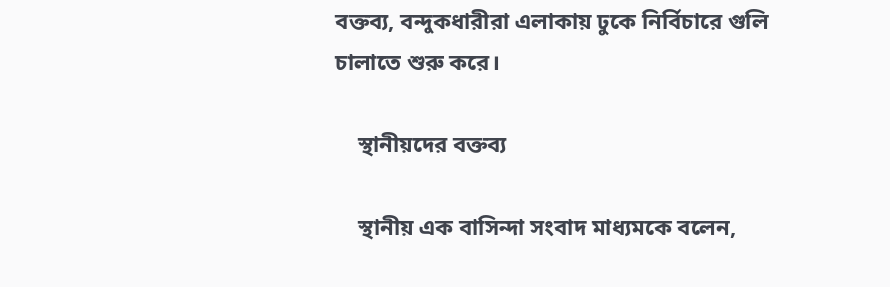বক্তব্য, বন্দুকধারীরা এলাকায় ঢুকে নির্বিচারে গুলি চালাতে শুরু করে।

    স্থানীয়দের বক্তব্য

    স্থানীয় এক বাসিন্দা সংবাদ মাধ্যমকে বলেন,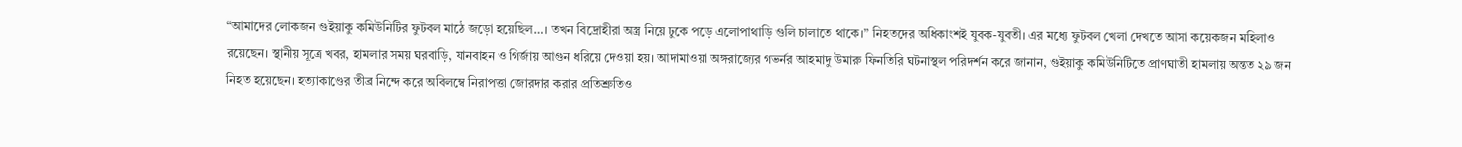“আমাদের লোকজন গুইয়াকু কমিউনিটির ফুটবল মাঠে জড়ো হয়েছিল…। তখন বিদ্রোহীরা অস্ত্র নিয়ে ঢুকে পড়ে এলোপাথাড়ি গুলি চালাতে থাকে।” নিহতদের অধিকাংশই যুবক-যুবতী। এর মধ্যে ফুটবল খেলা দেখতে আসা কয়েকজন মহিলাও রয়েছেন। স্থানীয় সূত্রে খবর, হামলার সময় ঘরবাড়ি, যানবাহন ও গির্জায় আগুন ধরিয়ে দেওয়া হয়। আদামাওয়া অঙ্গরাজ্যের গভর্নর আহমাদু উমারু ফিনতিরি ঘটনাস্থল পরিদর্শন করে জানান, গুইয়াকু কমিউনিটিতে প্রাণঘাতী হামলায় অন্তত ২৯ জন নিহত হয়েছেন। হত্যাকাণ্ডের তীব্র নিন্দে করে অবিলম্বে নিরাপত্তা জোরদার করার প্রতিশ্রুতিও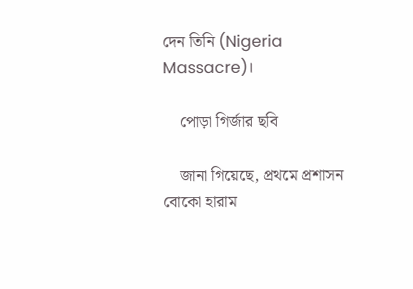দেন তিনি (Nigeria Massacre)।

    পোড়া গির্জার ছবি

    জানা গিয়েছে, প্রথমে প্রশাসন বোকো হারাম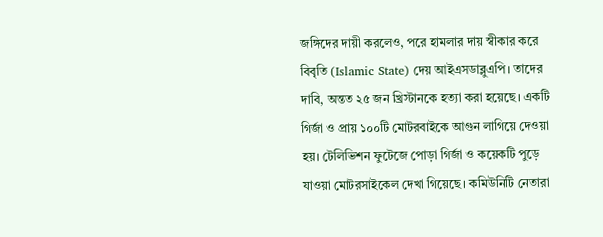জঙ্গিদের দায়ী করলেও, পরে হামলার দায় স্বীকার করে বিবৃতি (Islamic State) দেয় আইএসডাব্লুএপি। তাদের দাবি, অন্তত ২৫ জন খ্রিস্টানকে হত্যা করা হয়েছে। একটি গির্জা ও প্রায় ১০০টি মোটরবাইকে আগুন লাগিয়ে দেওয়া হয়। টেলিভিশন ফুটেজে পোড়া গির্জা ও কয়েকটি পুড়ে যাওয়া মোটরসাইকেল দেখা গিয়েছে। কমিউনিটি নেতারা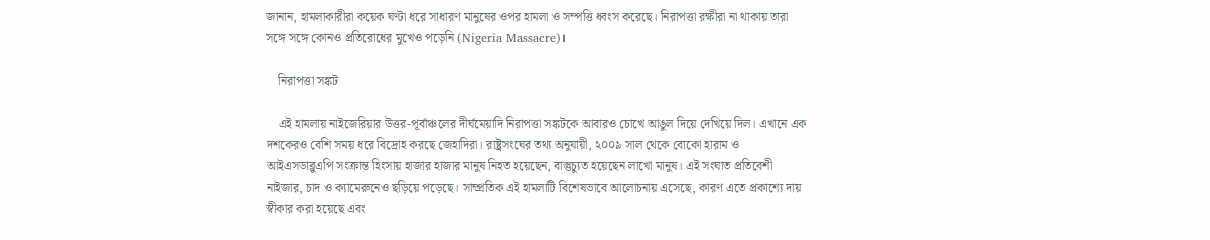জানান, হামলাকারীরা কয়েক ঘণ্টা ধরে সাধারণ মানুষের ওপর হামলা ও সম্পত্তি ধ্বংস করেছে। নিরাপত্তা রক্ষীরা না থাকায় তারা সঙ্গে সঙ্গে কোনও প্রতিরোধের মুখেও পড়েনি (Nigeria Massacre)।

    নিরাপত্তা সঙ্কট

    এই হামলায় নাইজেরিয়ার উত্তর-পূর্বাঞ্চলের দীর্ঘমেয়াদি নিরাপত্তা সঙ্কটকে আবারও চোখে আঙুল দিয়ে দেখিয়ে দিল। এখানে এক দশকেরও বেশি সময় ধরে বিদ্রোহ করছে জেহাদিরা। রাষ্ট্রসংঘের তথ্য অনুযায়ী, ২০০৯ সাল থেকে বোকো হারাম ও আইএসডাব্লুএপি সংক্রান্ত হিংসায় হাজার হাজার মানুষ নিহত হয়েছেন, বাস্তুচ্যুত হয়েছেন লাখো মানুষ। এই সংঘাত প্রতিবেশী নাইজার, চাদ ও ক্যামেরুনেও ছড়িয়ে পড়েছে। সাম্প্রতিক এই হামলাটি বিশেষভাবে আলোচনায় এসেছে, কারণ এতে প্রকাশ্যে দায় স্বীকার করা হয়েছে এবং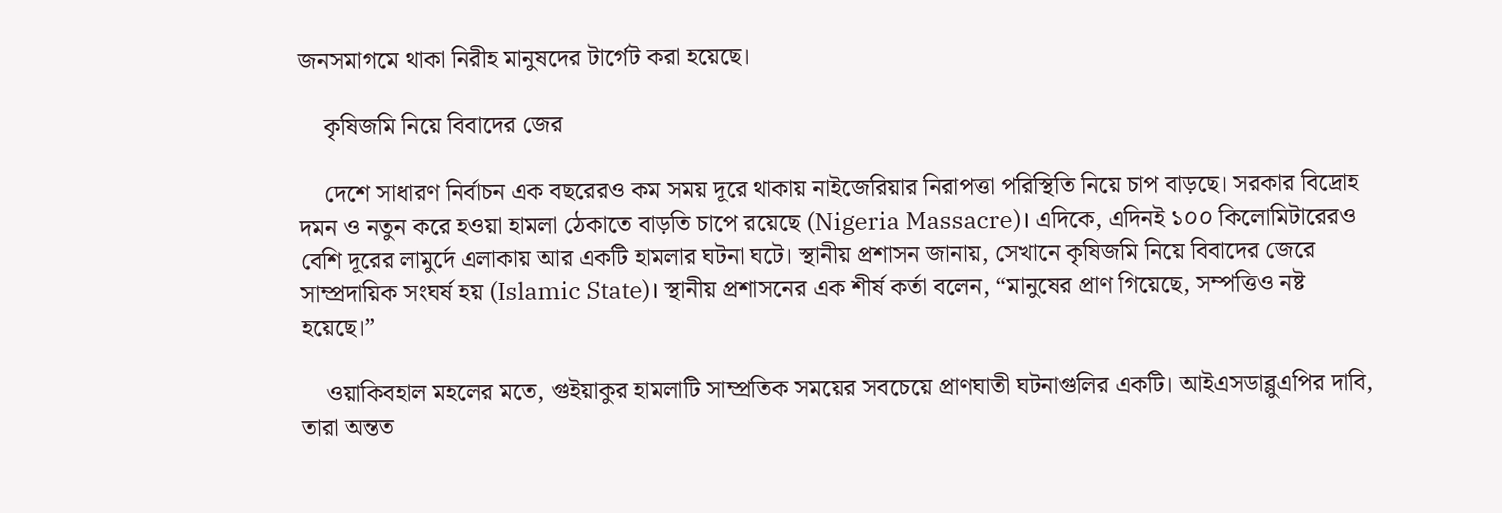জনসমাগমে থাকা নিরীহ মানুষদের টার্গেট করা হয়েছে।

    কৃষিজমি নিয়ে বিবাদের জের

    দেশে সাধারণ নির্বাচন এক বছরেরও কম সময় দূরে থাকায় নাইজেরিয়ার নিরাপত্তা পরিস্থিতি নিয়ে চাপ বাড়ছে। সরকার বিদ্রোহ দমন ও নতুন করে হওয়া হামলা ঠেকাতে বাড়তি চাপে রয়েছে (Nigeria Massacre)। এদিকে, এদিনই ১০০ কিলোমিটারেরও বেশি দূরের লামুর্দে এলাকায় আর একটি হামলার ঘটনা ঘটে। স্থানীয় প্রশাসন জানায়, সেখানে কৃষিজমি নিয়ে বিবাদের জেরে সাম্প্রদায়িক সংঘর্ষ হয় (Islamic State)। স্থানীয় প্রশাসনের এক শীর্ষ কর্তা বলেন, “মানুষের প্রাণ গিয়েছে, সম্পত্তিও নষ্ট হয়েছে।”

    ওয়াকিবহাল মহলের মতে, গুইয়াকুর হামলাটি সাম্প্রতিক সময়ের সবচেয়ে প্রাণঘাতী ঘটনাগুলির একটি। আইএসডাব্লুএপির দাবি, তারা অন্তত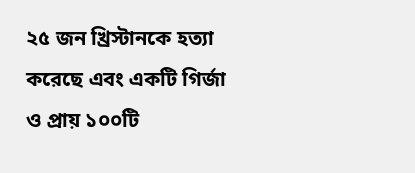২৫ জন খ্রিস্টানকে হত্যা করেছে এবং একটি গির্জা ও প্রায় ১০০টি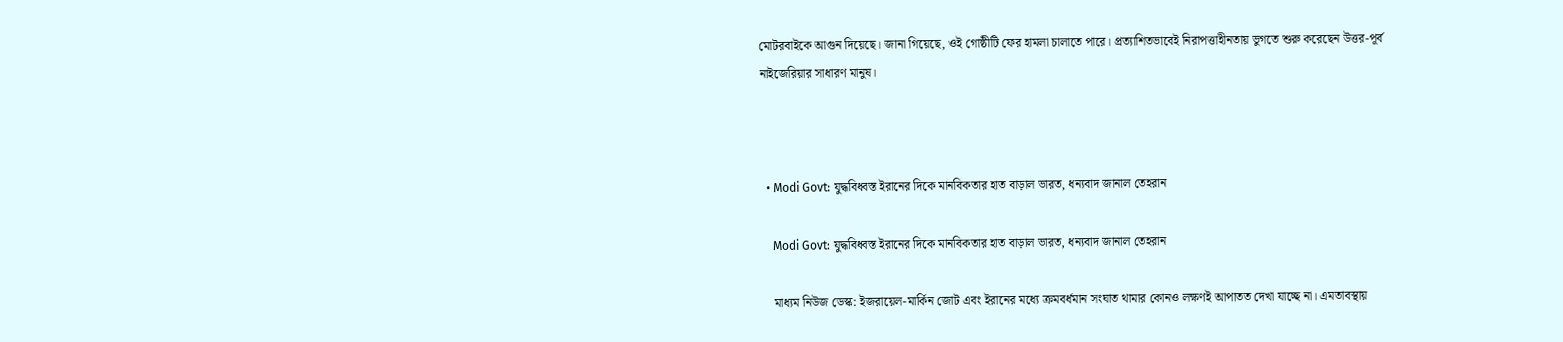মোটরবাইকে আগুন দিয়েছে। জানা গিয়েছে, ওই গোষ্ঠীটি ফের হামলা চালাতে পারে। প্রত্যাশিতভাবেই নিরাপত্তাহীনতায় ভুগতে শুরু করেছেন উত্তর-পূর্ব নাইজেরিয়ার সাধারণ মানুষ।



  • Modi Govt: যুদ্ধবিধ্বস্ত ইরানের দিকে মানবিকতার হাত বাড়াল ভারত, ধন্যবাদ জানাল তেহরান

    Modi Govt: যুদ্ধবিধ্বস্ত ইরানের দিকে মানবিকতার হাত বাড়াল ভারত, ধন্যবাদ জানাল তেহরান

    মাধ্যম নিউজ ডেস্ক: ইজরায়েল-মার্কিন জোট এবং ইরানের মধ্যে ক্রমবর্ধমান সংঘাত থামার কোনও লক্ষণই আপাতত দেখা যাচ্ছে না। এমতাবস্থায়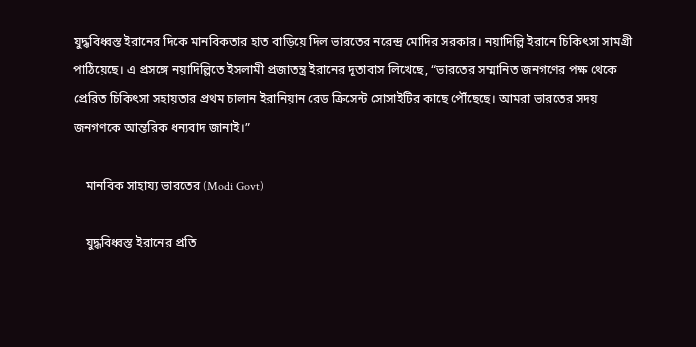যুদ্ধবিধ্বস্ত ইরানের দিকে মানবিকতার হাত বাড়িয়ে দিল ভারতের নরেন্দ্র মোদির সরকার। নয়াদিল্লি ইরানে চিকিৎসা সামগ্রী পাঠিয়েছে। এ প্রসঙ্গে নয়াদিল্লিতে ইসলামী প্রজাতন্ত্র ইরানের দূতাবাস লিখেছে, “ভারতের সম্মানিত জনগণের পক্ষ থেকে প্রেরিত চিকিৎসা সহায়তার প্রথম চালান ইরানিয়ান রেড ক্রিসেন্ট সোসাইটির কাছে পৌঁছেছে। আমরা ভারতের সদয় জনগণকে আন্তরিক ধন্যবাদ জানাই।”

    মানবিক সাহায্য ভারতের (Modi Govt)

    যুদ্ধবিধ্বস্ত ইরানের প্রতি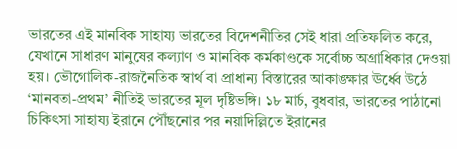ভারতের এই মানবিক সাহায্য ভারতের বিদেশনীতির সেই ধারা প্রতিফলিত করে, যেখানে সাধারণ মানুষের কল্যাণ ও মানবিক কর্মকাণ্ডকে সর্বোচ্চ অগ্রাধিকার দেওয়া হয়। ভৌগোলিক-রাজনৈতিক স্বার্থ বা প্রাধান্য বিস্তারের আকাঙ্ক্ষার ঊর্ধ্বে উঠে ‘মানবতা-প্রথম’ নীতিই ভারতের মূল দৃষ্টিভঙ্গি। ১৮ মার্চ, বুধবার, ভারতের পাঠানো চিকিৎসা সাহায্য ইরানে পৌঁছনোর পর নয়াদিল্লিতে ইরানের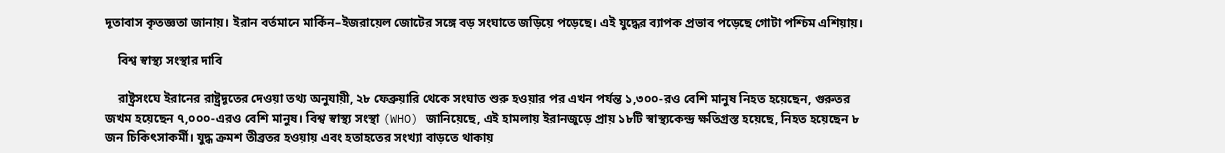দূতাবাস কৃতজ্ঞতা জানায়। ইরান বর্তমানে মার্কিন–ইজরায়েল জোটের সঙ্গে বড় সংঘাতে জড়িয়ে পড়েছে। এই যুদ্ধের ব্যাপক প্রভাব পড়েছে গোটা পশ্চিম এশিয়ায়।

    বিশ্ব স্বাস্থ্য সংস্থার দাবি

    রাষ্ট্রসংঘে ইরানের রাষ্ট্রদূতের দেওয়া তথ্য অনুযায়ী, ২৮ ফেব্রুয়ারি থেকে সংঘাত শুরু হওয়ার পর এখন পর্যন্ত ১,৩০০-রও বেশি মানুষ নিহত হয়েছেন, গুরুতর জখম হয়েছেন ৭,০০০-এরও বেশি মানুষ। বিশ্ব স্বাস্থ্য সংস্থা (WHO) জানিয়েছে, এই হামলায় ইরানজুড়ে প্রায় ১৮টি স্বাস্থ্যকেন্দ্র ক্ষতিগ্রস্ত হয়েছে, নিহত হয়েছেন ৮ জন চিকিৎসাকর্মী। যুদ্ধ ক্রমশ তীব্রতর হওয়ায় এবং হতাহতের সংখ্যা বাড়তে থাকায়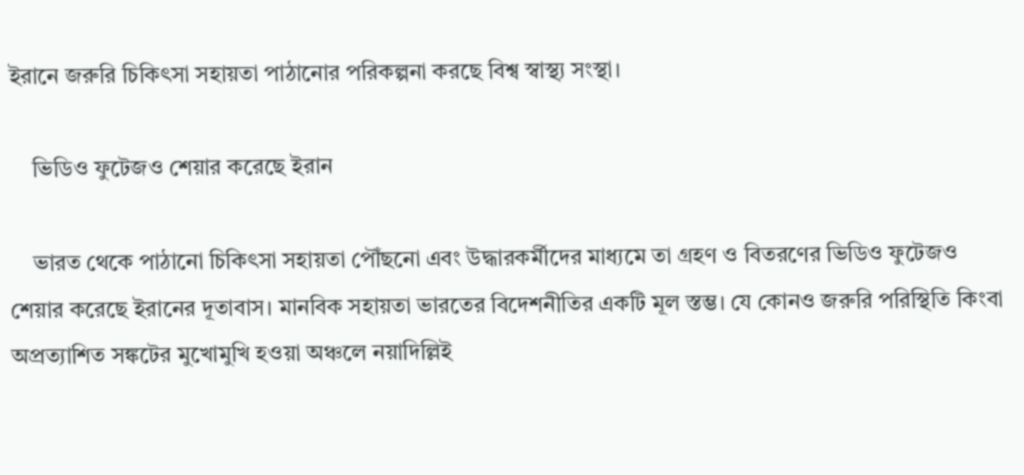ইরানে জরুরি চিকিৎসা সহায়তা পাঠানোর পরিকল্পনা করছে বিশ্ব স্বাস্থ্য সংস্থা।

    ভিডিও ফুটেজও শেয়ার করেছে ইরান

    ভারত থেকে পাঠানো চিকিৎসা সহায়তা পৌঁছনো এবং উদ্ধারকর্মীদের মাধ্যমে তা গ্রহণ ও বিতরণের ভিডিও ফুটেজও শেয়ার করেছে ইরানের দূতাবাস। মানবিক সহায়তা ভারতের বিদেশনীতির একটি মূল স্তম্ভ। যে কোনও জরুরি পরিস্থিতি কিংবা অপ্রত্যাশিত সঙ্কটের মুখোমুখি হওয়া অঞ্চলে নয়াদিল্লিই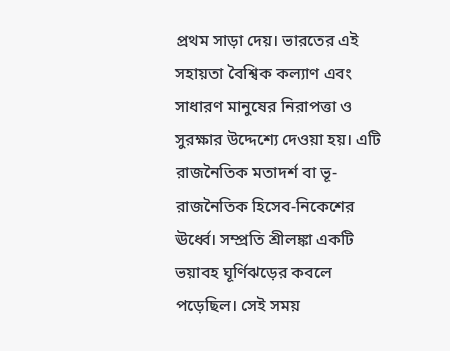প্রথম সাড়া দেয়। ভারতের এই সহায়তা বৈশ্বিক কল্যাণ এবং সাধারণ মানুষের নিরাপত্তা ও সুরক্ষার উদ্দেশ্যে দেওয়া হয়। এটি রাজনৈতিক মতাদর্শ বা ভূ-রাজনৈতিক হিসেব-নিকেশের ঊর্ধ্বে। সম্প্রতি শ্রীলঙ্কা একটি ভয়াবহ ঘূর্ণিঝড়ের কবলে পড়েছিল। সেই সময়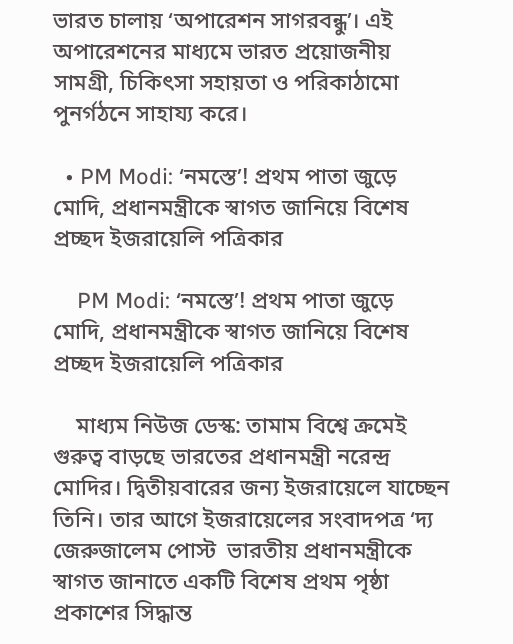ভারত চালায় ‘অপারেশন সাগরবন্ধু’। এই অপারেশনের মাধ্যমে ভারত প্রয়োজনীয় সামগ্রী, চিকিৎসা সহায়তা ও পরিকাঠামো পুনর্গঠনে সাহায্য করে।

  • PM Modi: ‘নমস্তে’! প্রথম পাতা জুড়ে মোদি, প্রধানমন্ত্রীকে স্বাগত জানিয়ে বিশেষ প্রচ্ছদ ইজরায়েলি পত্রিকার

    PM Modi: ‘নমস্তে’! প্রথম পাতা জুড়ে মোদি, প্রধানমন্ত্রীকে স্বাগত জানিয়ে বিশেষ প্রচ্ছদ ইজরায়েলি পত্রিকার

    মাধ্যম নিউজ ডেস্ক: তামাম বিশ্বে ক্রমেই গুরুত্ব বাড়ছে ভারতের প্রধানমন্ত্রী নরেন্দ্র মোদির। দ্বিতীয়বারের জন্য ইজরায়েলে যাচ্ছেন তিনি। তার আগে ইজরায়েলের সংবাদপত্র ‘দ্য জেরুজালেম পোস্ট  ভারতীয় প্রধানমন্ত্রীকে স্বাগত জানাতে একটি বিশেষ প্রথম পৃষ্ঠা প্রকাশের সিদ্ধান্ত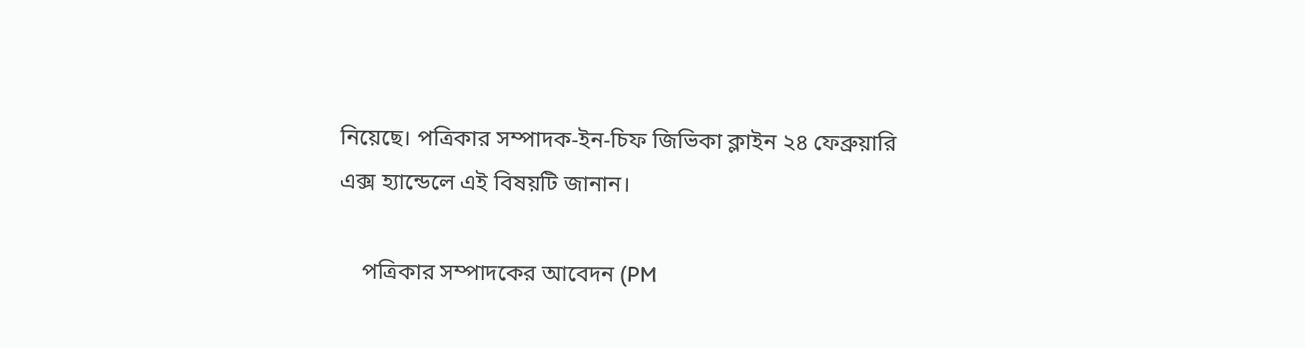নিয়েছে। পত্রিকার সম্পাদক-ইন-চিফ জিভিকা ক্লাইন ২৪ ফেব্রুয়ারি এক্স হ্যান্ডেলে এই বিষয়টি জানান।

    পত্রিকার সম্পাদকের আবেদন (PM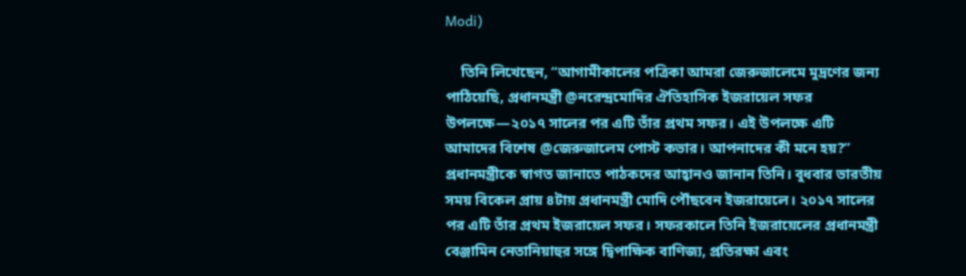Modi)

    তিনি লিখেছেন, “আগামীকালের পত্রিকা আমরা জেরুজালেমে মুদ্রণের জন্য পাঠিয়েছি, প্রধানমন্ত্রী @নরেন্দ্রমোদির ঐতিহাসিক ইজরায়েল সফর উপলক্ষে—২০১৭ সালের পর এটি তাঁর প্রথম সফর। এই উপলক্ষে এটি আমাদের বিশেষ @জেরুজালেম পোস্ট কভার। আপনাদের কী মনে হয়?” প্রধানমন্ত্রীকে স্বাগত জানাতে পাঠকদের আহ্বানও জানান তিনি। বুধবার ভারতীয় সময় বিকেল প্রায় ৪টায় প্রধানমন্ত্রী মোদি পৌঁছবেন ইজরায়েলে। ২০১৭ সালের পর এটি তাঁর প্রথম ইজরায়েল সফর। সফরকালে তিনি ইজরায়েলের প্রধানমন্ত্রী বেঞ্জামিন নেতানিয়াহুর সঙ্গে দ্বিপাক্ষিক বাণিজ্য, প্রতিরক্ষা এবং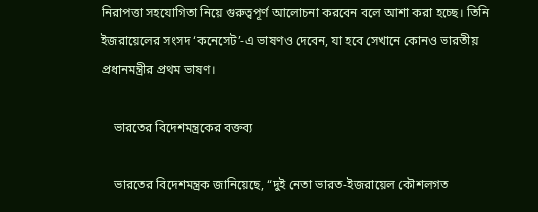নিরাপত্তা সহযোগিতা নিয়ে গুরুত্বপূর্ণ আলোচনা করবেন বলে আশা করা হচ্ছে। তিনি ইজরায়েলের সংসদ ‘কনেসেট’-এ ভাষণও দেবেন, যা হবে সেখানে কোনও ভারতীয় প্রধানমন্ত্রীর প্রথম ভাষণ।

    ভারতের বিদেশমন্ত্রকের বক্তব্য

    ভারতের বিদেশমন্ত্রক জানিয়েছে, “দুই নেতা ভারত-ইজরায়েল কৌশলগত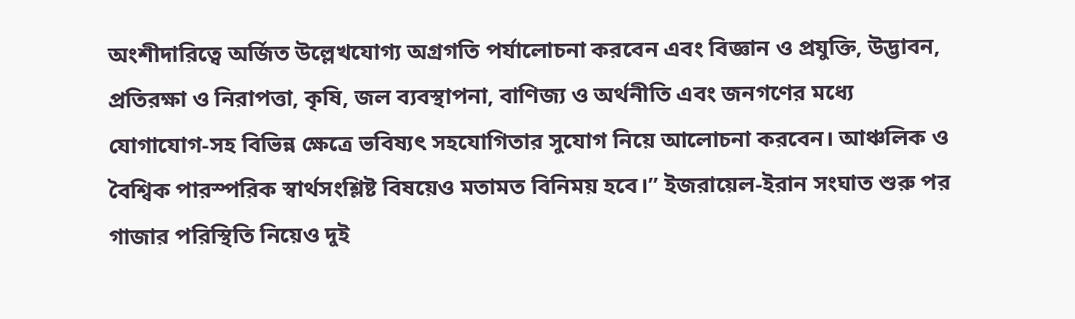অংশীদারিত্বে অর্জিত উল্লেখযোগ্য অগ্রগতি পর্যালোচনা করবেন এবং বিজ্ঞান ও প্রযুক্তি, উদ্ভাবন, প্রতিরক্ষা ও নিরাপত্তা, কৃষি, জল ব্যবস্থাপনা, বাণিজ্য ও অর্থনীতি এবং জনগণের মধ্যে যোগাযোগ-সহ বিভিন্ন ক্ষেত্রে ভবিষ্যৎ সহযোগিতার সুযোগ নিয়ে আলোচনা করবেন। আঞ্চলিক ও বৈশ্বিক পারস্পরিক স্বার্থসংশ্লিষ্ট বিষয়েও মতামত বিনিময় হবে।” ইজরায়েল-ইরান সংঘাত শুরু পর গাজার পরিস্থিতি নিয়েও দুই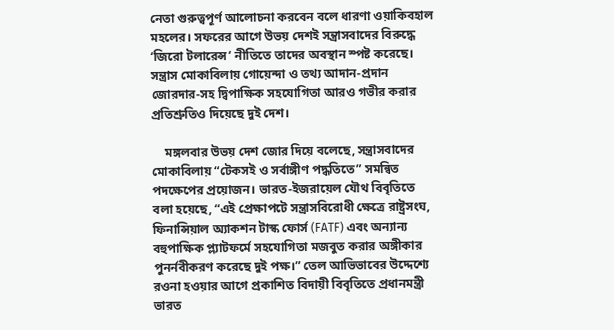নেতা গুরুত্বপূর্ণ আলোচনা করবেন বলে ধারণা ওয়াকিবহাল মহলের। সফরের আগে উভয় দেশই সন্ত্রাসবাদের বিরুদ্ধে ‘জিরো টলারেন্স’ নীতিতে তাদের অবস্থান স্পষ্ট করেছে। সন্ত্রাস মোকাবিলায় গোয়েন্দা ও তথ্য আদান-প্রদান জোরদার-সহ দ্বিপাক্ষিক সহযোগিতা আরও গভীর করার প্রতিশ্রুতিও দিয়েছে দুই দেশ।

    মঙ্গলবার উভয় দেশ জোর দিয়ে বলেছে, সন্ত্রাসবাদের মোকাবিলায় “টেকসই ও সর্বাঙ্গীণ পদ্ধতিতে” সমন্বিত পদক্ষেপের প্রয়োজন। ভারত-ইজরায়েল যৌথ বিবৃতিতে বলা হয়েছে, “এই প্রেক্ষাপটে সন্ত্রাসবিরোধী ক্ষেত্রে রাষ্ট্রসংঘ, ফিনান্সিয়াল অ্যাকশন টাস্ক ফোর্স (FATF) এবং অন্যান্য বহুপাক্ষিক প্ল্যাটফর্মে সহযোগিতা মজবুত করার অঙ্গীকার পুনর্নবীকরণ করেছে দুই পক্ষ।” তেল আভিভাবের উদ্দেশ্যে রওনা হওয়ার আগে প্রকাশিত বিদায়ী বিবৃতিতে প্রধানমন্ত্রী ভারত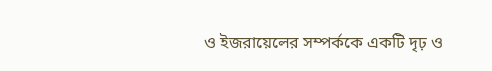ও ইজরায়েলের সম্পর্ককে একটি দৃঢ় ও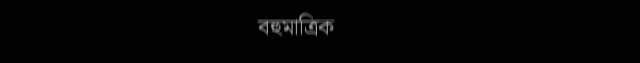বহুমাত্রিক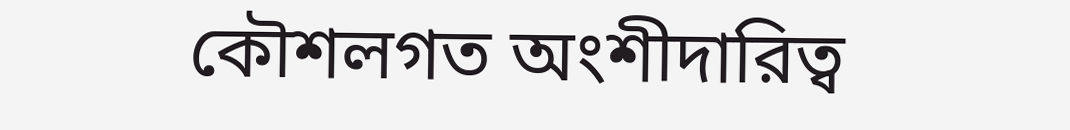কৌশলগত অংশীদারিত্ব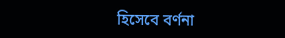হিসেবে বর্ণনা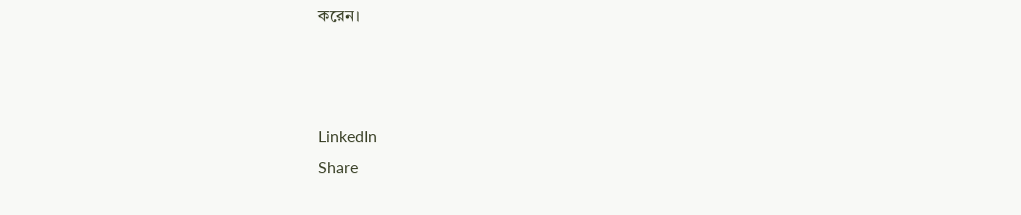করেন।



LinkedIn
Share